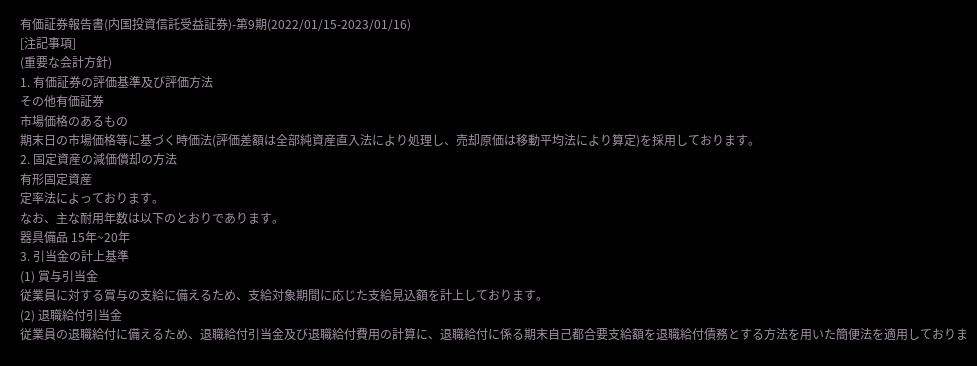有価証券報告書(内国投資信託受益証券)-第9期(2022/01/15-2023/01/16)
[注記事項]
(重要な会計方針)
1. 有価証券の評価基準及び評価方法
その他有価証券
市場価格のあるもの
期末日の市場価格等に基づく時価法(評価差額は全部純資産直入法により処理し、売却原価は移動平均法により算定)を採用しております。
2. 固定資産の減価償却の方法
有形固定資産
定率法によっております。
なお、主な耐用年数は以下のとおりであります。
器具備品 15年~20年
3. 引当金の計上基準
(1) 賞与引当金
従業員に対する賞与の支給に備えるため、支給対象期間に応じた支給見込額を計上しております。
(2) 退職給付引当金
従業員の退職給付に備えるため、退職給付引当金及び退職給付費用の計算に、退職給付に係る期末自己都合要支給額を退職給付債務とする方法を用いた簡便法を適用しておりま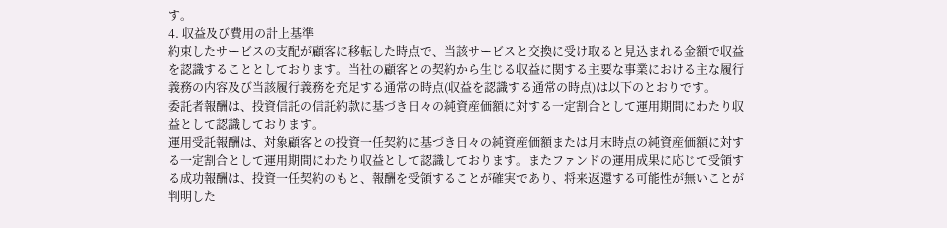す。
4. 収益及び費用の計上基準
約束したサービスの支配が顧客に移転した時点で、当該サービスと交換に受け取ると見込まれる金額で収益を認識することとしております。当社の顧客との契約から生じる収益に関する主要な事業における主な履行義務の内容及び当該履行義務を充足する通常の時点(収益を認識する通常の時点)は以下のとおりです。
委託者報酬は、投資信託の信託約款に基づき日々の純資産価額に対する一定割合として運用期間にわたり収益として認識しております。
運用受託報酬は、対象顧客との投資一任契約に基づき日々の純資産価額または月末時点の純資産価額に対する一定割合として運用期間にわたり収益として認識しております。またファンドの運用成果に応じて受領する成功報酬は、投資一任契約のもと、報酬を受領することが確実であり、将来返還する可能性が無いことが判明した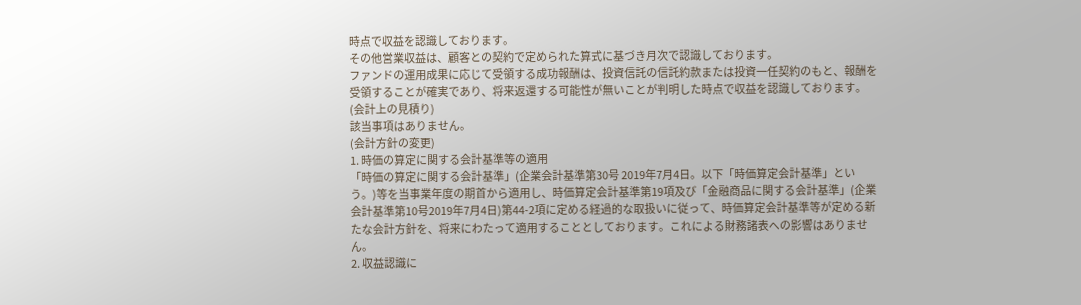時点で収益を認識しております。
その他営業収益は、顧客との契約で定められた算式に基づき月次で認識しております。
ファンドの運用成果に応じて受領する成功報酬は、投資信託の信託約款または投資一任契約のもと、報酬を受領することが確実であり、将来返還する可能性が無いことが判明した時点で収益を認識しております。
(会計上の見積り)
該当事項はありません。
(会計方針の変更)
1. 時価の算定に関する会計基準等の適用
「時価の算定に関する会計基準」(企業会計基準第30号 2019年7月4日。以下「時価算定会計基準」という。)等を当事業年度の期首から適用し、時価算定会計基準第19項及び「金融商品に関する会計基準」(企業会計基準第10号2019年7月4日)第44-2項に定める経過的な取扱いに従って、時価算定会計基準等が定める新たな会計方針を、将来にわたって適用することとしております。これによる財務諸表への影響はありません。
2. 収益認識に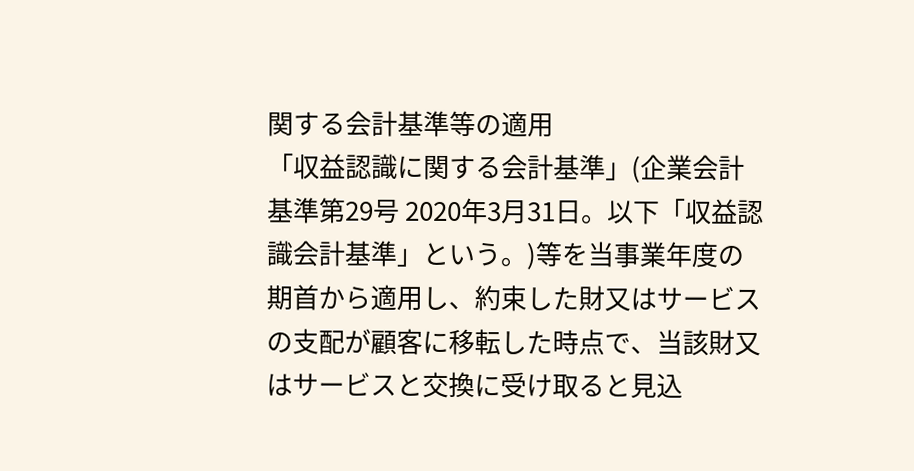関する会計基準等の適用
「収益認識に関する会計基準」(企業会計基準第29号 2020年3月31日。以下「収益認識会計基準」という。)等を当事業年度の期首から適用し、約束した財又はサービスの支配が顧客に移転した時点で、当該財又はサービスと交換に受け取ると見込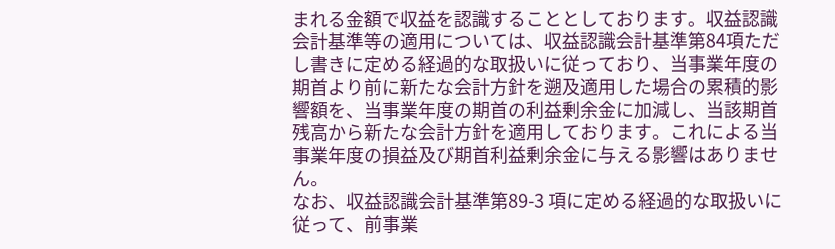まれる金額で収益を認識することとしております。収益認識会計基準等の適用については、収益認識会計基準第84項ただし書きに定める経過的な取扱いに従っており、当事業年度の期首より前に新たな会計方針を遡及適用した場合の累積的影響額を、当事業年度の期首の利益剰余金に加減し、当該期首残高から新たな会計方針を適用しております。これによる当事業年度の損益及び期首利益剰余金に与える影響はありません。
なお、収益認識会計基準第89-3 項に定める経過的な取扱いに従って、前事業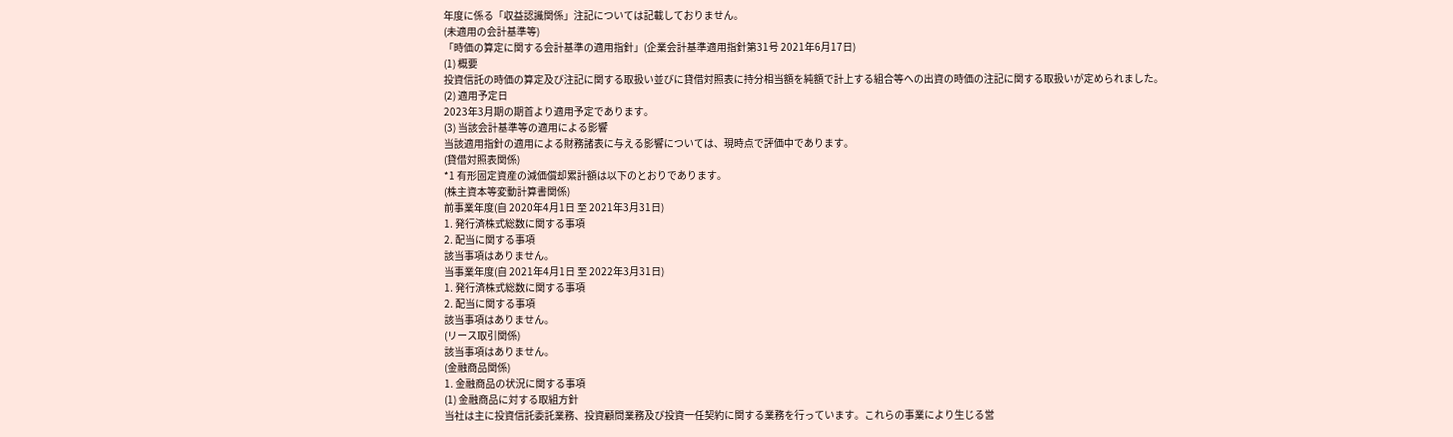年度に係る「収益認識関係」注記については記載しておりません。
(未適用の会計基準等)
「時価の算定に関する会計基準の適用指針」(企業会計基準適用指針第31号 2021年6月17日)
(1) 概要
投資信託の時価の算定及び注記に関する取扱い並びに貸借対照表に持分相当額を純額で計上する組合等への出資の時価の注記に関する取扱いが定められました。
(2) 適用予定日
2023年3月期の期首より適用予定であります。
(3) 当該会計基準等の適用による影響
当該適用指針の適用による財務諸表に与える影響については、現時点で評価中であります。
(貸借対照表関係)
*1 有形固定資産の減価償却累計額は以下のとおりであります。
(株主資本等変動計算書関係)
前事業年度(自 2020年4月1日 至 2021年3月31日)
1. 発行済株式総数に関する事項
2. 配当に関する事項
該当事項はありません。
当事業年度(自 2021年4月1日 至 2022年3月31日)
1. 発行済株式総数に関する事項
2. 配当に関する事項
該当事項はありません。
(リース取引関係)
該当事項はありません。
(金融商品関係)
1. 金融商品の状況に関する事項
(1) 金融商品に対する取組方針
当社は主に投資信託委託業務、投資顧問業務及び投資一任契約に関する業務を行っています。これらの事業により生じる営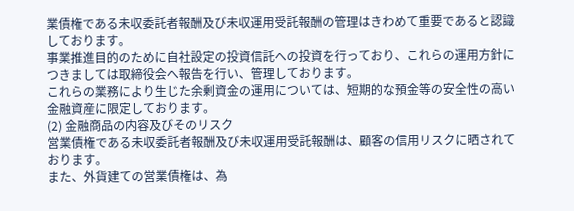業債権である未収委託者報酬及び未収運用受託報酬の管理はきわめて重要であると認識しております。
事業推進目的のために自社設定の投資信託への投資を行っており、これらの運用方針につきましては取締役会へ報告を行い、管理しております。
これらの業務により生じた余剰資金の運用については、短期的な預金等の安全性の高い金融資産に限定しております。
(2) 金融商品の内容及びそのリスク
営業債権である未収委託者報酬及び未収運用受託報酬は、顧客の信用リスクに晒されております。
また、外貨建ての営業債権は、為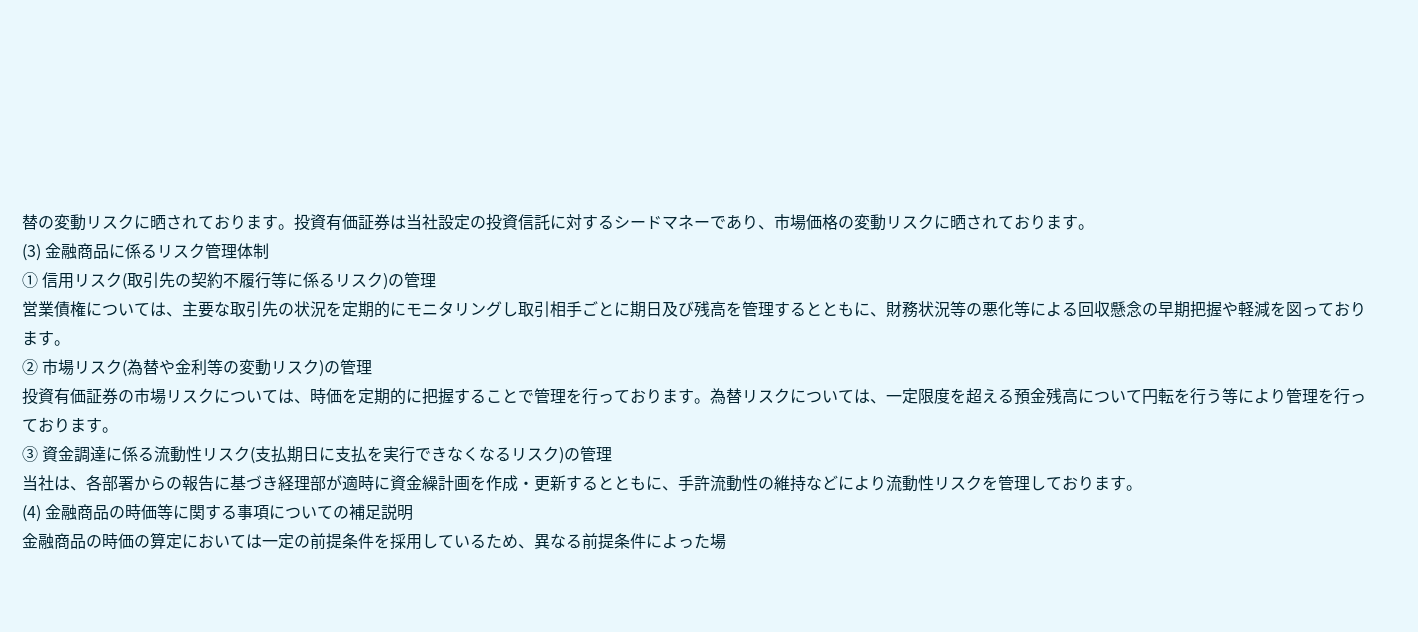替の変動リスクに晒されております。投資有価証券は当社設定の投資信託に対するシードマネーであり、市場価格の変動リスクに晒されております。
(3) 金融商品に係るリスク管理体制
① 信用リスク(取引先の契約不履行等に係るリスク)の管理
営業債権については、主要な取引先の状況を定期的にモニタリングし取引相手ごとに期日及び残高を管理するとともに、財務状況等の悪化等による回収懸念の早期把握や軽減を図っております。
② 市場リスク(為替や金利等の変動リスク)の管理
投資有価証券の市場リスクについては、時価を定期的に把握することで管理を行っております。為替リスクについては、一定限度を超える預金残高について円転を行う等により管理を行っております。
③ 資金調達に係る流動性リスク(支払期日に支払を実行できなくなるリスク)の管理
当社は、各部署からの報告に基づき経理部が適時に資金繰計画を作成・更新するとともに、手許流動性の維持などにより流動性リスクを管理しております。
(4) 金融商品の時価等に関する事項についての補足説明
金融商品の時価の算定においては一定の前提条件を採用しているため、異なる前提条件によった場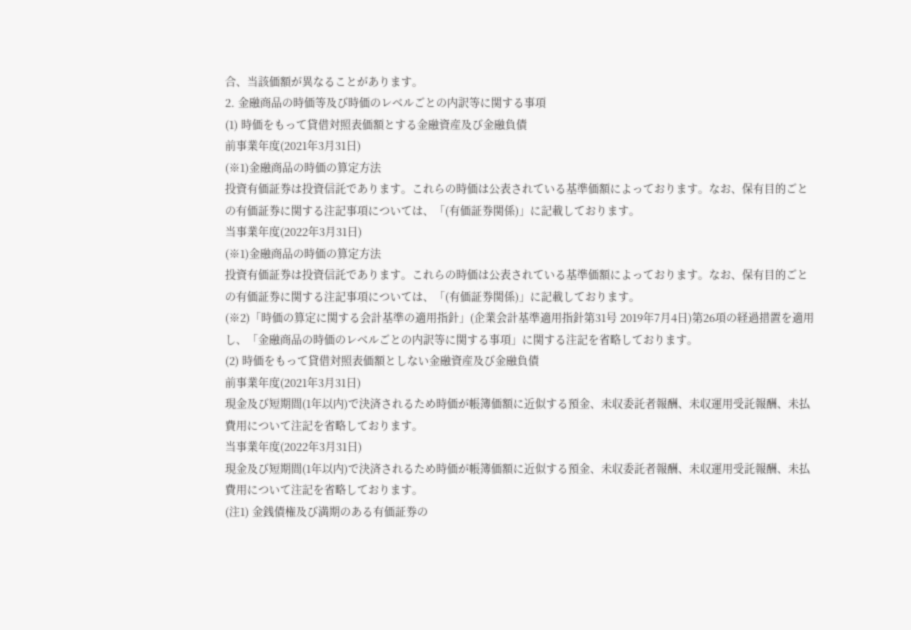合、当該価額が異なることがあります。
2. 金融商品の時価等及び時価のレベルごとの内訳等に関する事項
(1) 時価をもって貸借対照表価額とする金融資産及び金融負債
前事業年度(2021年3月31日)
(※1)金融商品の時価の算定方法
投資有価証券は投資信託であります。これらの時価は公表されている基準価額によっております。なお、保有目的ごとの有価証券に関する注記事項については、「(有価証券関係)」に記載しております。
当事業年度(2022年3月31日)
(※1)金融商品の時価の算定方法
投資有価証券は投資信託であります。これらの時価は公表されている基準価額によっております。なお、保有目的ごとの有価証券に関する注記事項については、「(有価証券関係)」に記載しております。
(※2)「時価の算定に関する会計基準の適用指針」(企業会計基準適用指針第31号 2019年7月4日)第26項の経過措置を適用し、「金融商品の時価のレベルごとの内訳等に関する事項」に関する注記を省略しております。
(2) 時価をもって貸借対照表価額としない金融資産及び金融負債
前事業年度(2021年3月31日)
現金及び短期間(1年以内)で決済されるため時価が帳簿価額に近似する預金、未収委託者報酬、未収運用受託報酬、未払費用について注記を省略しております。
当事業年度(2022年3月31日)
現金及び短期間(1年以内)で決済されるため時価が帳簿価額に近似する預金、未収委託者報酬、未収運用受託報酬、未払費用について注記を省略しております。
(注1) 金銭債権及び満期のある有価証券の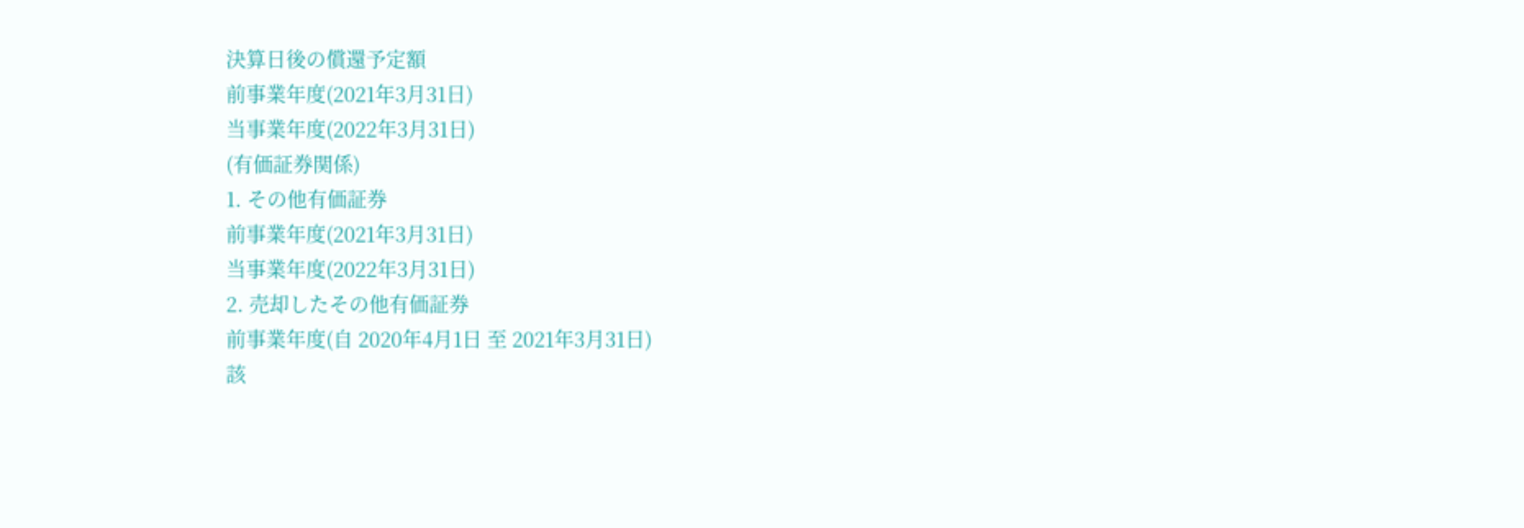決算日後の償還予定額
前事業年度(2021年3月31日)
当事業年度(2022年3月31日)
(有価証券関係)
1. その他有価証券
前事業年度(2021年3月31日)
当事業年度(2022年3月31日)
2. 売却したその他有価証券
前事業年度(自 2020年4月1日 至 2021年3月31日)
該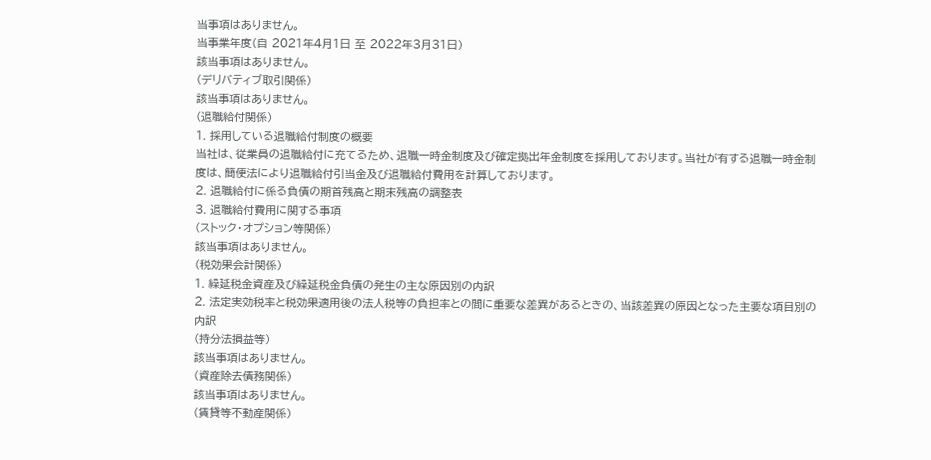当事項はありません。
当事業年度(自 2021年4月1日 至 2022年3月31日)
該当事項はありません。
(デリバティブ取引関係)
該当事項はありません。
(退職給付関係)
1. 採用している退職給付制度の概要
当社は、従業員の退職給付に充てるため、退職一時金制度及び確定拠出年金制度を採用しております。当社が有する退職一時金制度は、簡便法により退職給付引当金及び退職給付費用を計算しております。
2. 退職給付に係る負債の期首残高と期末残高の調整表
3. 退職給付費用に関する事項
(ストック・オプション等関係)
該当事項はありません。
(税効果会計関係)
1. 繰延税金資産及び繰延税金負債の発生の主な原因別の内訳
2. 法定実効税率と税効果適用後の法人税等の負担率との間に重要な差異があるときの、当該差異の原因となった主要な項目別の内訳
(持分法損益等)
該当事項はありません。
(資産除去債務関係)
該当事項はありません。
(賃貸等不動産関係)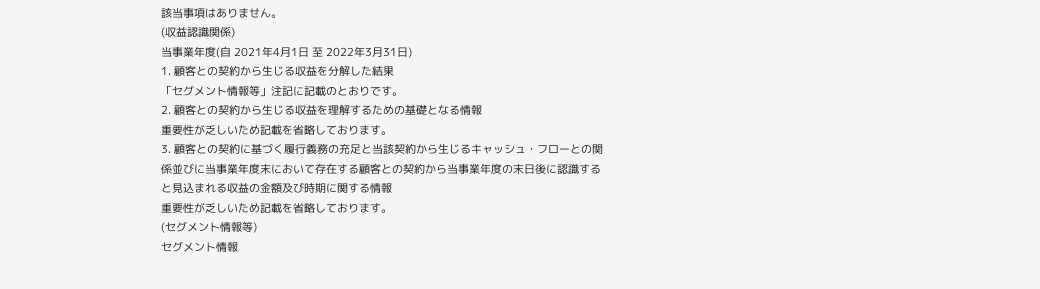該当事項はありません。
(収益認識関係)
当事業年度(自 2021年4月1日 至 2022年3月31日)
1. 顧客との契約から生じる収益を分解した結果
「セグメント情報等」注記に記載のとおりです。
2. 顧客との契約から生じる収益を理解するための基礎となる情報
重要性が乏しいため記載を省略しております。
3. 顧客との契約に基づく履行義務の充足と当該契約から生じるキャッシュ・フローとの関係並びに当事業年度末において存在する顧客との契約から当事業年度の末日後に認識すると見込まれる収益の金額及び時期に関する情報
重要性が乏しいため記載を省略しております。
(セグメント情報等)
セグメント情報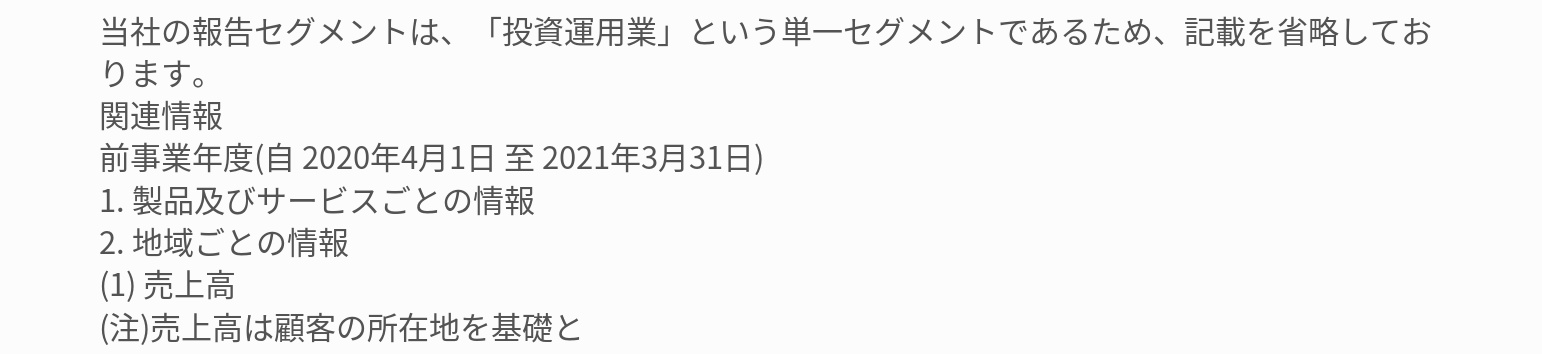当社の報告セグメントは、「投資運用業」という単一セグメントであるため、記載を省略しております。
関連情報
前事業年度(自 2020年4月1日 至 2021年3月31日)
1. 製品及びサービスごとの情報
2. 地域ごとの情報
(1) 売上高
(注)売上高は顧客の所在地を基礎と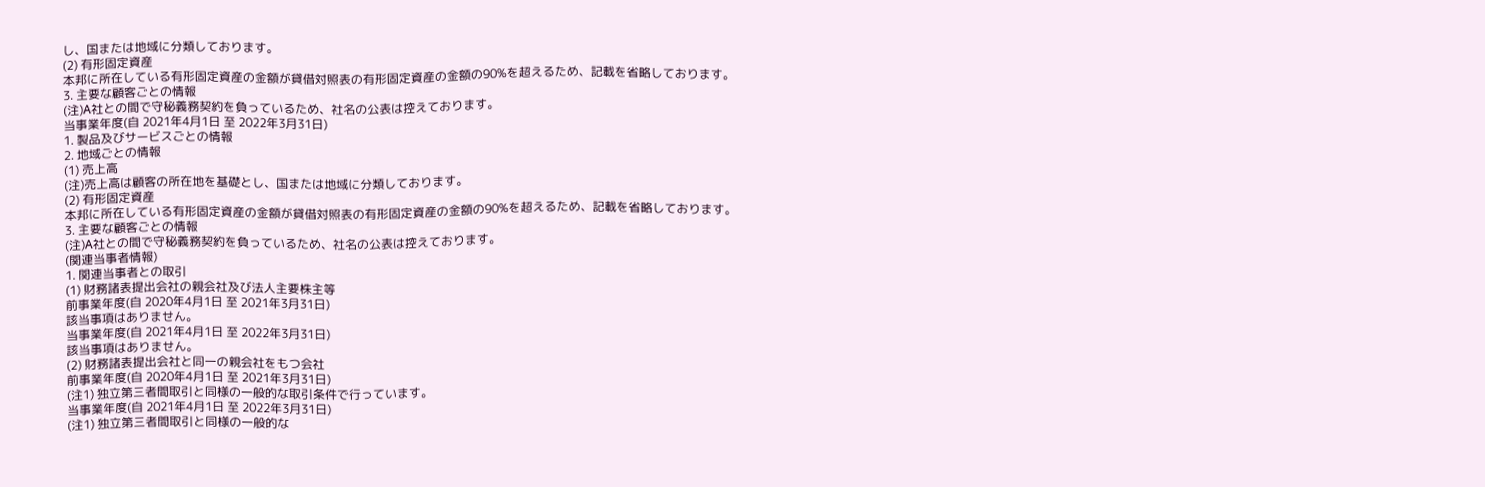し、国または地域に分類しております。
(2) 有形固定資産
本邦に所在している有形固定資産の金額が貸借対照表の有形固定資産の金額の90%を超えるため、記載を省略しております。
3. 主要な顧客ごとの情報
(注)A社との間で守秘義務契約を負っているため、社名の公表は控えております。
当事業年度(自 2021年4月1日 至 2022年3月31日)
1. 製品及びサービスごとの情報
2. 地域ごとの情報
(1) 売上高
(注)売上高は顧客の所在地を基礎とし、国または地域に分類しております。
(2) 有形固定資産
本邦に所在している有形固定資産の金額が貸借対照表の有形固定資産の金額の90%を超えるため、記載を省略しております。
3. 主要な顧客ごとの情報
(注)A社との間で守秘義務契約を負っているため、社名の公表は控えております。
(関連当事者情報)
1. 関連当事者との取引
(1) 財務諸表提出会社の親会社及び法人主要株主等
前事業年度(自 2020年4月1日 至 2021年3月31日)
該当事項はありません。
当事業年度(自 2021年4月1日 至 2022年3月31日)
該当事項はありません。
(2) 財務諸表提出会社と同一の親会社をもつ会社
前事業年度(自 2020年4月1日 至 2021年3月31日)
(注1) 独立第三者間取引と同様の一般的な取引条件で行っています。
当事業年度(自 2021年4月1日 至 2022年3月31日)
(注1) 独立第三者間取引と同様の一般的な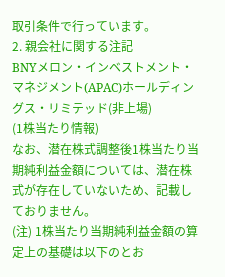取引条件で行っています。
2. 親会社に関する注記
BNYメロン・インベストメント・マネジメント(APAC)ホールディングス・リミテッド(非上場)
(1株当たり情報)
なお、潜在株式調整後1株当たり当期純利益金額については、潜在株式が存在していないため、記載しておりません。
(注) 1株当たり当期純利益金額の算定上の基礎は以下のとお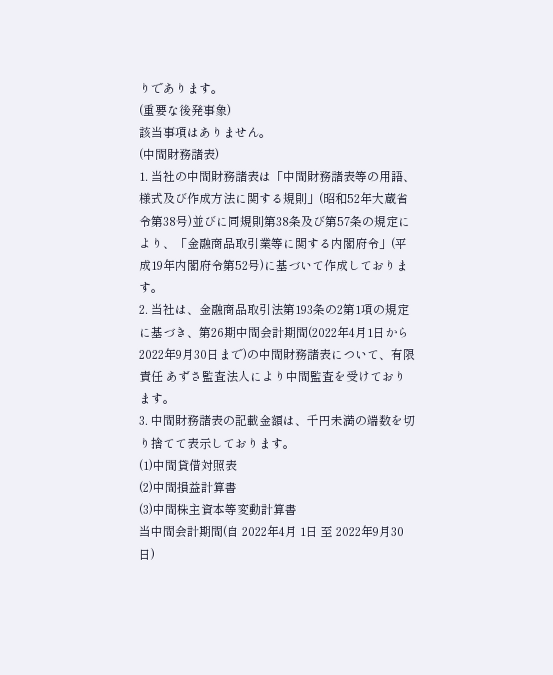りであります。
(重要な後発事象)
該当事項はありません。
(中間財務諸表)
1. 当社の中間財務諸表は「中間財務諸表等の用語、様式及び作成方法に関する規則」(昭和52年大蔵省令第38号)並びに同規則第38条及び第57条の規定により、「金融商品取引業等に関する内閣府令」(平成19年内閣府令第52号)に基づいて作成しております。
2. 当社は、金融商品取引法第193条の2第1項の規定に基づき、第26期中間会計期間(2022年4月1日から2022年9月30日まで)の中間財務諸表について、有限責任 あずさ監査法人により中間監査を受けております。
3. 中間財務諸表の記載金額は、千円未満の端数を切り捨てて表示しております。
(1)中間貸借対照表
(2)中間損益計算書
(3)中間株主資本等変動計算書
当中間会計期間(自 2022年4月 1日 至 2022年9月30日)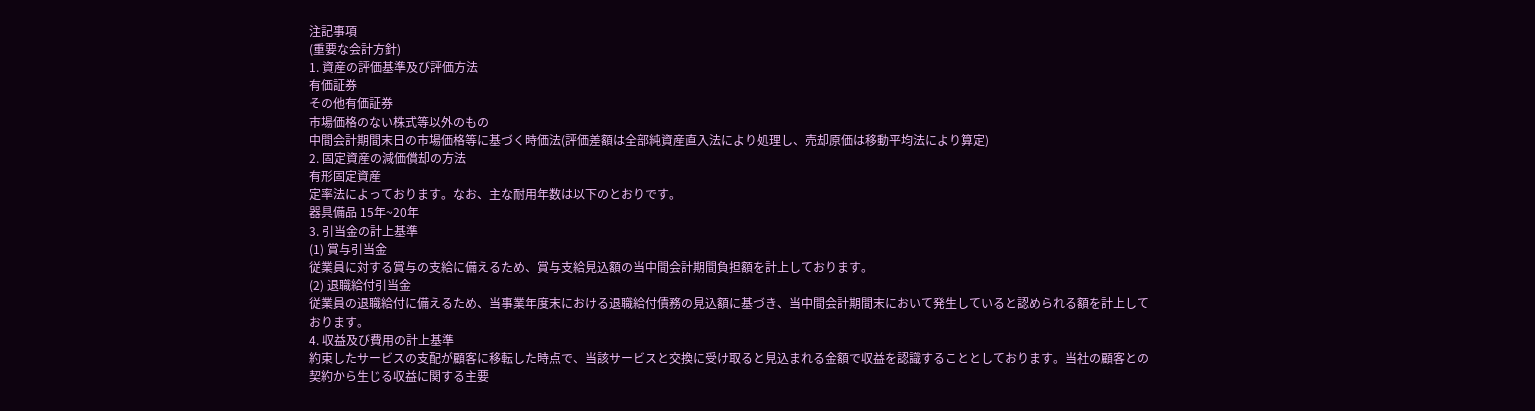注記事項
(重要な会計方針)
1. 資産の評価基準及び評価方法
有価証券
その他有価証券
市場価格のない株式等以外のもの
中間会計期間末日の市場価格等に基づく時価法(評価差額は全部純資産直入法により処理し、売却原価は移動平均法により算定)
2. 固定資産の減価償却の方法
有形固定資産
定率法によっております。なお、主な耐用年数は以下のとおりです。
器具備品 15年~20年
3. 引当金の計上基準
(1) 賞与引当金
従業員に対する賞与の支給に備えるため、賞与支給見込額の当中間会計期間負担額を計上しております。
(2) 退職給付引当金
従業員の退職給付に備えるため、当事業年度末における退職給付債務の見込額に基づき、当中間会計期間末において発生していると認められる額を計上しております。
4. 収益及び費用の計上基準
約束したサービスの支配が顧客に移転した時点で、当該サービスと交換に受け取ると見込まれる金額で収益を認識することとしております。当社の顧客との契約から生じる収益に関する主要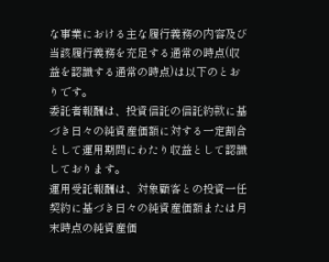な事業における主な履行義務の内容及び当該履行義務を充足する通常の時点(収益を認識する通常の時点)は以下のとおりです。
委託者報酬は、投資信託の信託約款に基づき日々の純資産価額に対する一定割合として運用期間にわたり収益として認識しております。
運用受託報酬は、対象顧客との投資一任契約に基づき日々の純資産価額または月末時点の純資産価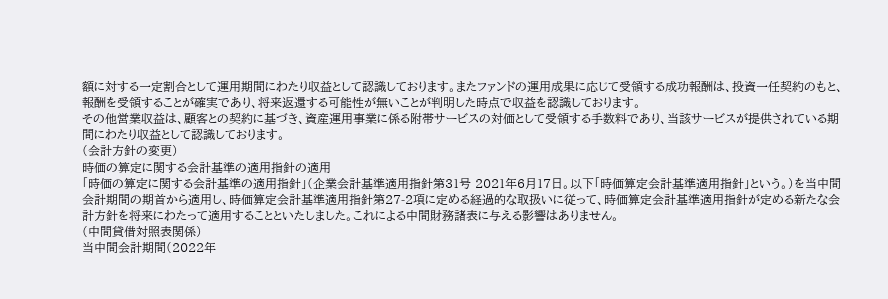額に対する一定割合として運用期間にわたり収益として認識しております。またファンドの運用成果に応じて受領する成功報酬は、投資一任契約のもと、報酬を受領することが確実であり、将来返還する可能性が無いことが判明した時点で収益を認識しております。
その他営業収益は、顧客との契約に基づき、資産運用事業に係る附帯サービスの対価として受領する手数料であり、当該サービスが提供されている期間にわたり収益として認識しております。
(会計方針の変更)
時価の算定に関する会計基準の適用指針の適用
「時価の算定に関する会計基準の適用指針」(企業会計基準適用指針第31号 2021年6月17日。以下「時価算定会計基準適用指針」という。)を当中間会計期間の期首から適用し、時価算定会計基準適用指針第27-2項に定める経過的な取扱いに従って、時価算定会計基準適用指針が定める新たな会計方針を将来にわたって適用することといたしました。これによる中間財務諸表に与える影響はありません。
(中間貸借対照表関係)
当中間会計期間(2022年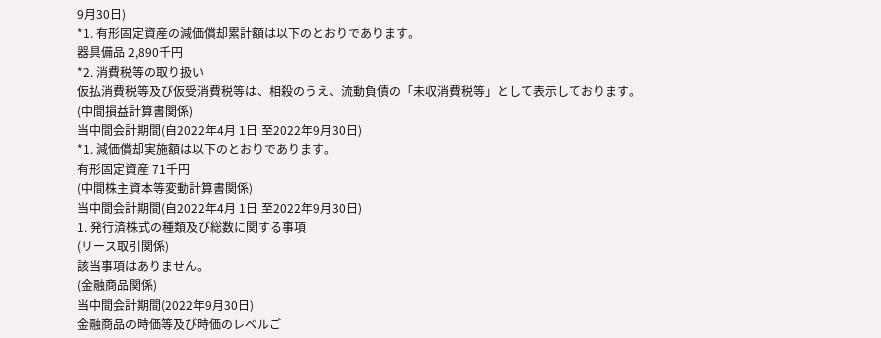9月30日)
*1. 有形固定資産の減価償却累計額は以下のとおりであります。
器具備品 2,890千円
*2. 消費税等の取り扱い
仮払消費税等及び仮受消費税等は、相殺のうえ、流動負債の「未収消費税等」として表示しております。
(中間損益計算書関係)
当中間会計期間(自2022年4月 1日 至2022年9月30日)
*1. 減価償却実施額は以下のとおりであります。
有形固定資産 71千円
(中間株主資本等変動計算書関係)
当中間会計期間(自2022年4月 1日 至2022年9月30日)
1. 発行済株式の種類及び総数に関する事項
(リース取引関係)
該当事項はありません。
(金融商品関係)
当中間会計期間(2022年9月30日)
金融商品の時価等及び時価のレベルご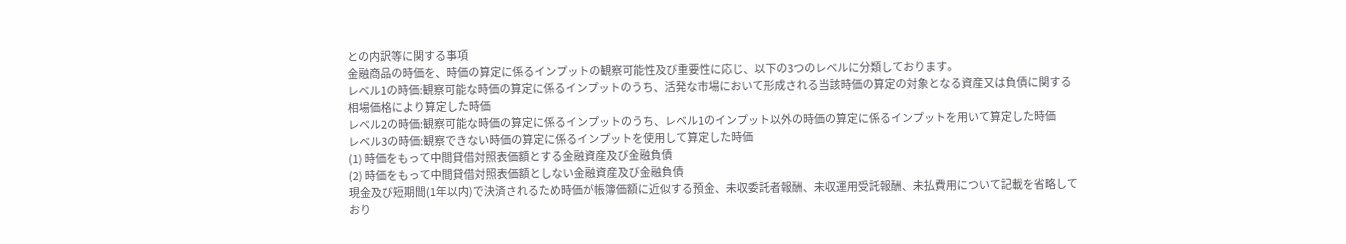との内訳等に関する事項
金融商品の時価を、時価の算定に係るインプットの観察可能性及び重要性に応じ、以下の3つのレベルに分類しております。
レベル1の時価:観察可能な時価の算定に係るインプットのうち、活発な市場において形成される当該時価の算定の対象となる資産又は負債に関する相場価格により算定した時価
レベル2の時価:観察可能な時価の算定に係るインプットのうち、レベル1のインプット以外の時価の算定に係るインプットを用いて算定した時価
レベル3の時価:観察できない時価の算定に係るインプットを使用して算定した時価
(1) 時価をもって中間貸借対照表価額とする金融資産及び金融負債
(2) 時価をもって中間貸借対照表価額としない金融資産及び金融負債
現金及び短期間(1年以内)で決済されるため時価が帳簿価額に近似する預金、未収委託者報酬、未収運用受託報酬、未払費用について記載を省略しており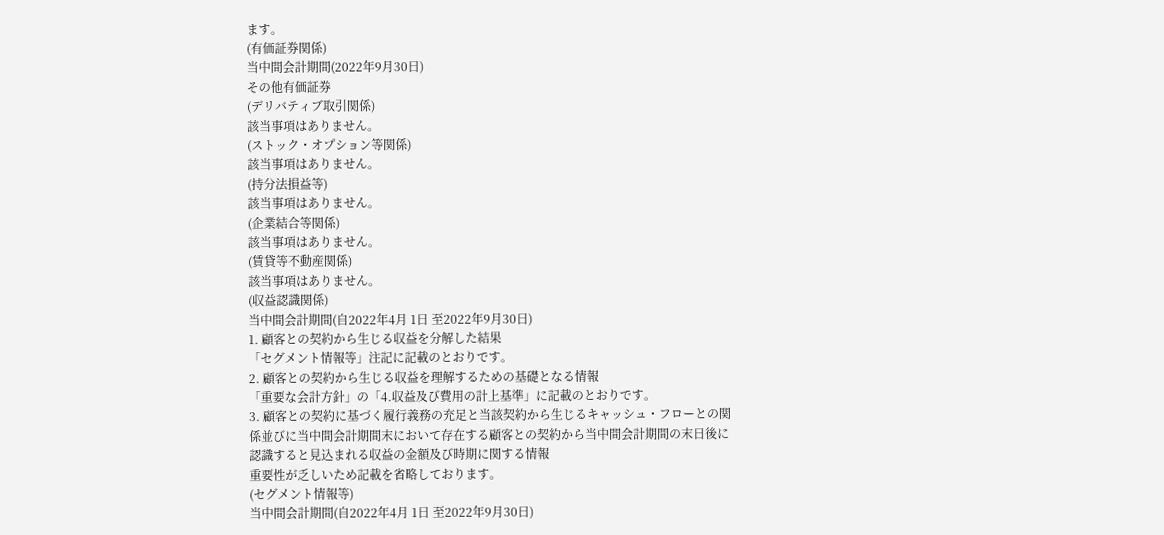ます。
(有価証券関係)
当中間会計期間(2022年9月30日)
その他有価証券
(デリバティブ取引関係)
該当事項はありません。
(ストック・オプション等関係)
該当事項はありません。
(持分法損益等)
該当事項はありません。
(企業結合等関係)
該当事項はありません。
(賃貸等不動産関係)
該当事項はありません。
(収益認識関係)
当中間会計期間(自2022年4月 1日 至2022年9月30日)
1. 顧客との契約から生じる収益を分解した結果
「セグメント情報等」注記に記載のとおりです。
2. 顧客との契約から生じる収益を理解するための基礎となる情報
「重要な会計方針」の「4.収益及び費用の計上基準」に記載のとおりです。
3. 顧客との契約に基づく履行義務の充足と当該契約から生じるキャッシュ・フローとの関係並びに当中間会計期間末において存在する顧客との契約から当中間会計期間の末日後に認識すると見込まれる収益の金額及び時期に関する情報
重要性が乏しいため記載を省略しております。
(セグメント情報等)
当中間会計期間(自2022年4月 1日 至2022年9月30日)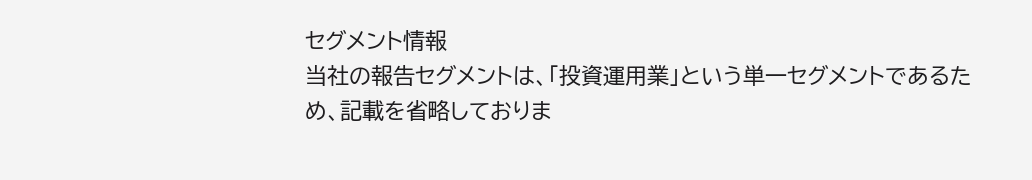セグメント情報
当社の報告セグメントは、「投資運用業」という単一セグメントであるため、記載を省略しておりま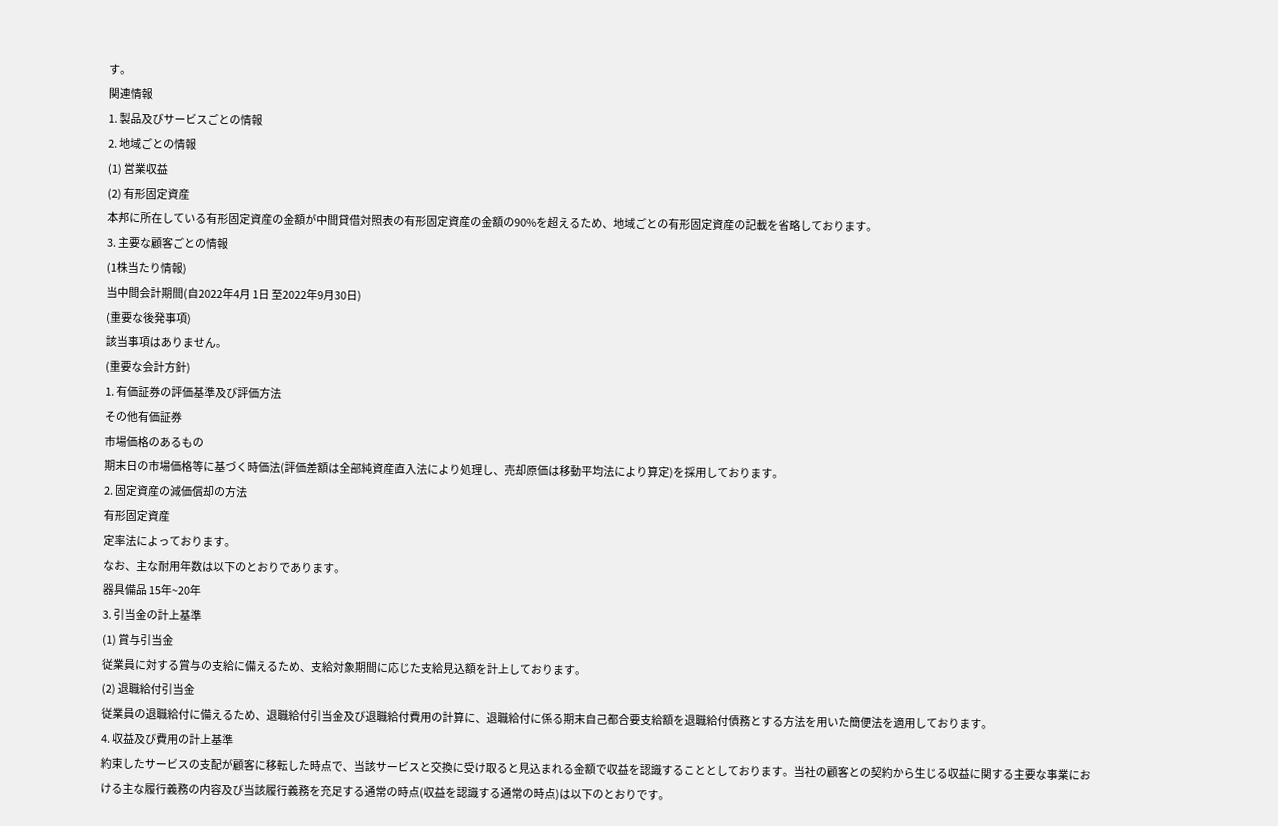す。
関連情報
1. 製品及びサービスごとの情報
2. 地域ごとの情報
(1) 営業収益
(2) 有形固定資産
本邦に所在している有形固定資産の金額が中間貸借対照表の有形固定資産の金額の90%を超えるため、地域ごとの有形固定資産の記載を省略しております。
3. 主要な顧客ごとの情報
(1株当たり情報)
当中間会計期間(自2022年4月 1日 至2022年9月30日)
(重要な後発事項)
該当事項はありません。
(重要な会計方針)
1. 有価証券の評価基準及び評価方法
その他有価証券
市場価格のあるもの
期末日の市場価格等に基づく時価法(評価差額は全部純資産直入法により処理し、売却原価は移動平均法により算定)を採用しております。
2. 固定資産の減価償却の方法
有形固定資産
定率法によっております。
なお、主な耐用年数は以下のとおりであります。
器具備品 15年~20年
3. 引当金の計上基準
(1) 賞与引当金
従業員に対する賞与の支給に備えるため、支給対象期間に応じた支給見込額を計上しております。
(2) 退職給付引当金
従業員の退職給付に備えるため、退職給付引当金及び退職給付費用の計算に、退職給付に係る期末自己都合要支給額を退職給付債務とする方法を用いた簡便法を適用しております。
4. 収益及び費用の計上基準
約束したサービスの支配が顧客に移転した時点で、当該サービスと交換に受け取ると見込まれる金額で収益を認識することとしております。当社の顧客との契約から生じる収益に関する主要な事業における主な履行義務の内容及び当該履行義務を充足する通常の時点(収益を認識する通常の時点)は以下のとおりです。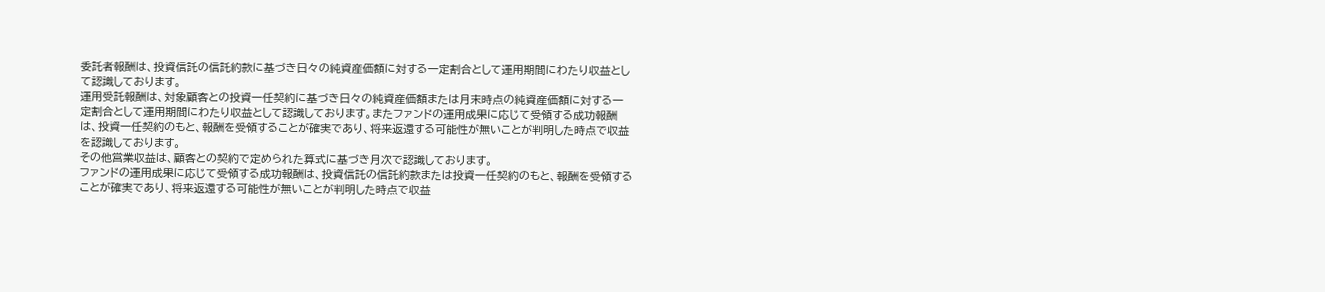委託者報酬は、投資信託の信託約款に基づき日々の純資産価額に対する一定割合として運用期間にわたり収益として認識しております。
運用受託報酬は、対象顧客との投資一任契約に基づき日々の純資産価額または月末時点の純資産価額に対する一定割合として運用期間にわたり収益として認識しております。またファンドの運用成果に応じて受領する成功報酬は、投資一任契約のもと、報酬を受領することが確実であり、将来返還する可能性が無いことが判明した時点で収益を認識しております。
その他営業収益は、顧客との契約で定められた算式に基づき月次で認識しております。
ファンドの運用成果に応じて受領する成功報酬は、投資信託の信託約款または投資一任契約のもと、報酬を受領することが確実であり、将来返還する可能性が無いことが判明した時点で収益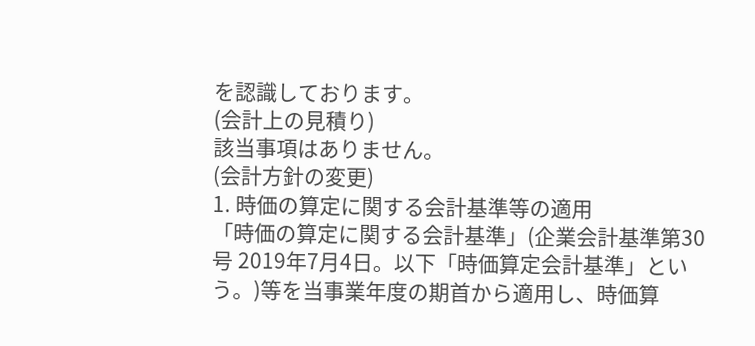を認識しております。
(会計上の見積り)
該当事項はありません。
(会計方針の変更)
1. 時価の算定に関する会計基準等の適用
「時価の算定に関する会計基準」(企業会計基準第30号 2019年7月4日。以下「時価算定会計基準」という。)等を当事業年度の期首から適用し、時価算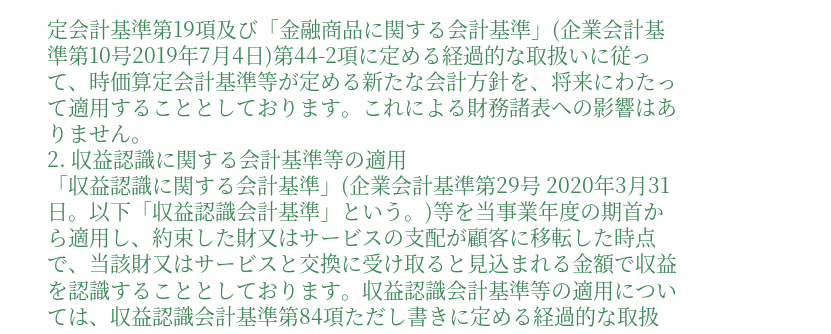定会計基準第19項及び「金融商品に関する会計基準」(企業会計基準第10号2019年7月4日)第44-2項に定める経過的な取扱いに従って、時価算定会計基準等が定める新たな会計方針を、将来にわたって適用することとしております。これによる財務諸表への影響はありません。
2. 収益認識に関する会計基準等の適用
「収益認識に関する会計基準」(企業会計基準第29号 2020年3月31日。以下「収益認識会計基準」という。)等を当事業年度の期首から適用し、約束した財又はサービスの支配が顧客に移転した時点で、当該財又はサービスと交換に受け取ると見込まれる金額で収益を認識することとしております。収益認識会計基準等の適用については、収益認識会計基準第84項ただし書きに定める経過的な取扱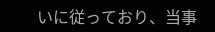いに従っており、当事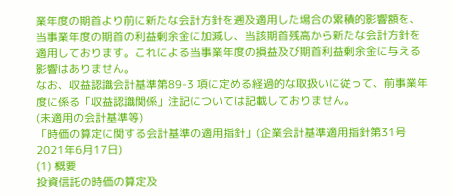業年度の期首より前に新たな会計方針を遡及適用した場合の累積的影響額を、当事業年度の期首の利益剰余金に加減し、当該期首残高から新たな会計方針を適用しております。これによる当事業年度の損益及び期首利益剰余金に与える影響はありません。
なお、収益認識会計基準第89-3 項に定める経過的な取扱いに従って、前事業年度に係る「収益認識関係」注記については記載しておりません。
(未適用の会計基準等)
「時価の算定に関する会計基準の適用指針」(企業会計基準適用指針第31号 2021年6月17日)
(1) 概要
投資信託の時価の算定及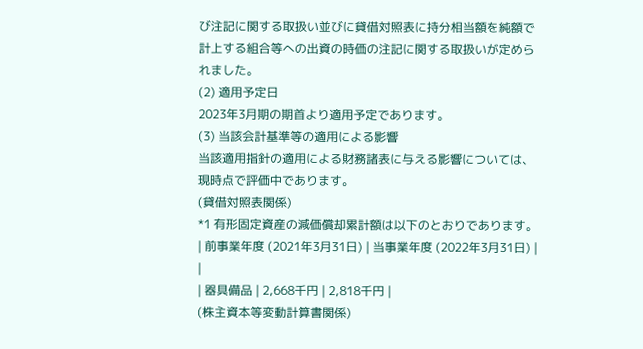び注記に関する取扱い並びに貸借対照表に持分相当額を純額で計上する組合等への出資の時価の注記に関する取扱いが定められました。
(2) 適用予定日
2023年3月期の期首より適用予定であります。
(3) 当該会計基準等の適用による影響
当該適用指針の適用による財務諸表に与える影響については、現時点で評価中であります。
(貸借対照表関係)
*1 有形固定資産の減価償却累計額は以下のとおりであります。
| 前事業年度 (2021年3月31日) | 当事業年度 (2022年3月31日) | |
| 器具備品 | 2,668千円 | 2,818千円 |
(株主資本等変動計算書関係)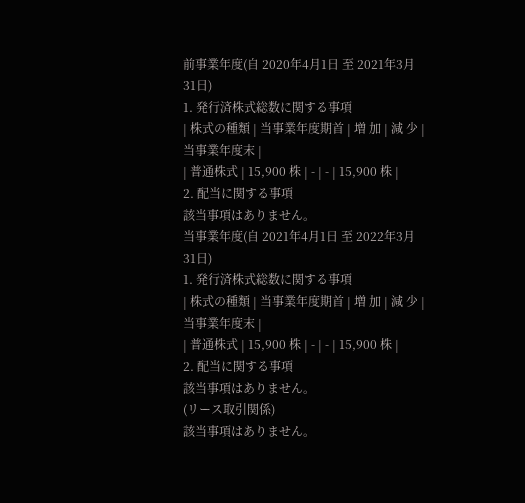前事業年度(自 2020年4月1日 至 2021年3月31日)
1. 発行済株式総数に関する事項
| 株式の種類 | 当事業年度期首 | 増 加 | 減 少 | 当事業年度末 |
| 普通株式 | 15,900 株 | - | - | 15,900 株 |
2. 配当に関する事項
該当事項はありません。
当事業年度(自 2021年4月1日 至 2022年3月31日)
1. 発行済株式総数に関する事項
| 株式の種類 | 当事業年度期首 | 増 加 | 減 少 | 当事業年度末 |
| 普通株式 | 15,900 株 | - | - | 15,900 株 |
2. 配当に関する事項
該当事項はありません。
(リース取引関係)
該当事項はありません。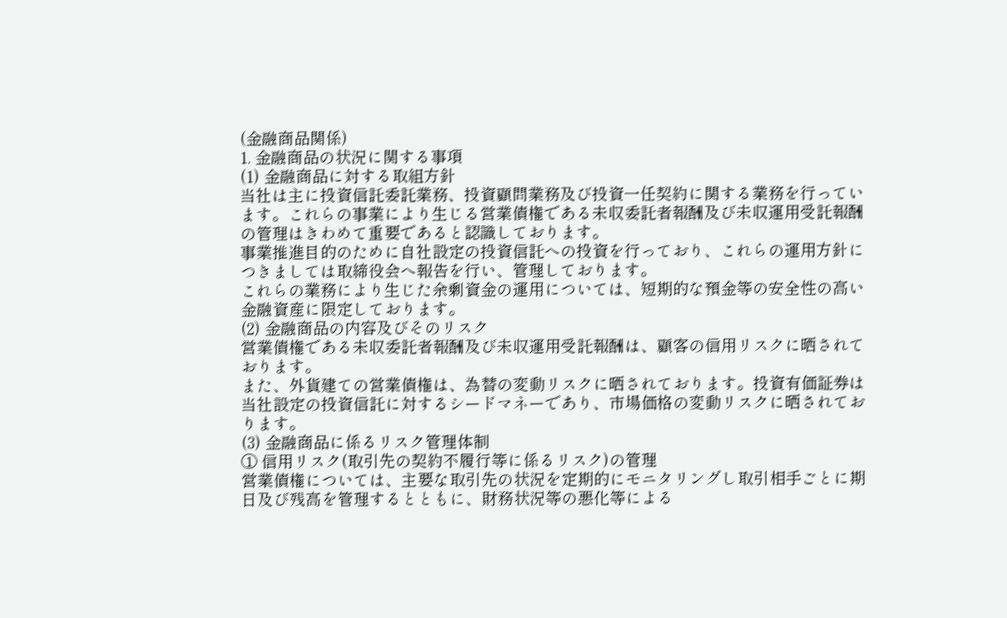(金融商品関係)
1. 金融商品の状況に関する事項
(1) 金融商品に対する取組方針
当社は主に投資信託委託業務、投資顧問業務及び投資一任契約に関する業務を行っています。これらの事業により生じる営業債権である未収委託者報酬及び未収運用受託報酬の管理はきわめて重要であると認識しております。
事業推進目的のために自社設定の投資信託への投資を行っており、これらの運用方針につきましては取締役会へ報告を行い、管理しております。
これらの業務により生じた余剰資金の運用については、短期的な預金等の安全性の高い金融資産に限定しております。
(2) 金融商品の内容及びそのリスク
営業債権である未収委託者報酬及び未収運用受託報酬は、顧客の信用リスクに晒されております。
また、外貨建ての営業債権は、為替の変動リスクに晒されております。投資有価証券は当社設定の投資信託に対するシードマネーであり、市場価格の変動リスクに晒されております。
(3) 金融商品に係るリスク管理体制
① 信用リスク(取引先の契約不履行等に係るリスク)の管理
営業債権については、主要な取引先の状況を定期的にモニタリングし取引相手ごとに期日及び残高を管理するとともに、財務状況等の悪化等による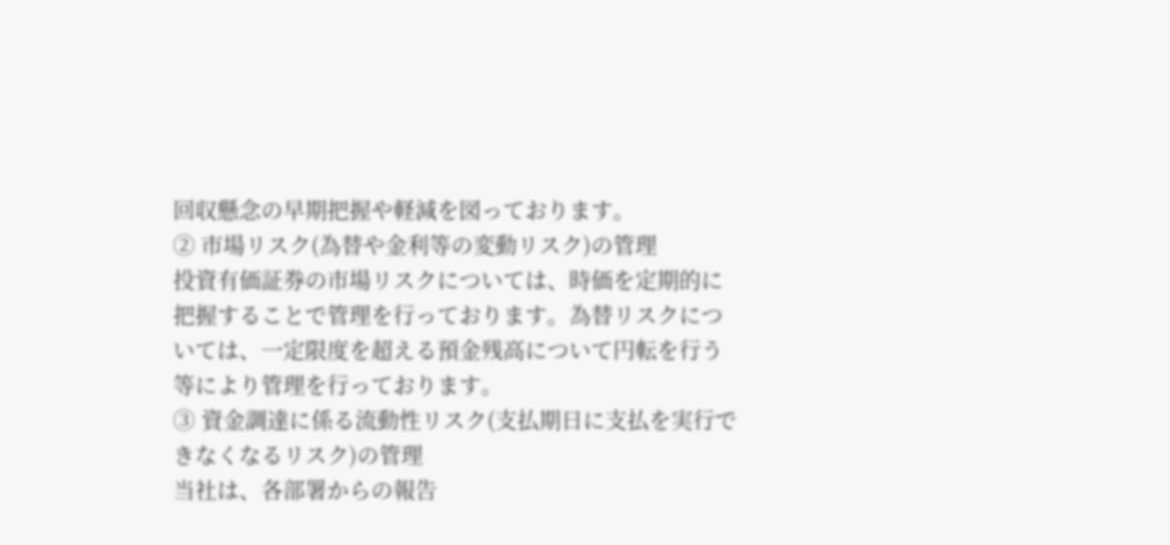回収懸念の早期把握や軽減を図っております。
② 市場リスク(為替や金利等の変動リスク)の管理
投資有価証券の市場リスクについては、時価を定期的に把握することで管理を行っております。為替リスクについては、一定限度を超える預金残高について円転を行う等により管理を行っております。
③ 資金調達に係る流動性リスク(支払期日に支払を実行できなくなるリスク)の管理
当社は、各部署からの報告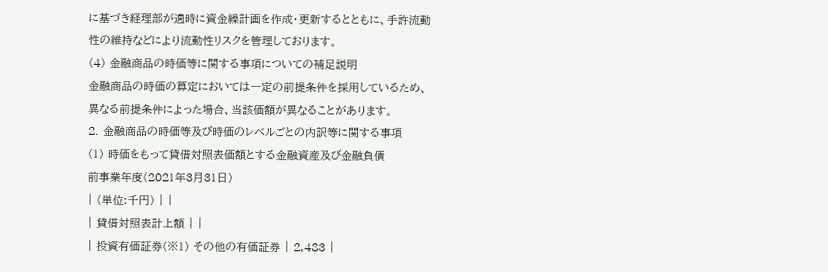に基づき経理部が適時に資金繰計画を作成・更新するとともに、手許流動性の維持などにより流動性リスクを管理しております。
(4) 金融商品の時価等に関する事項についての補足説明
金融商品の時価の算定においては一定の前提条件を採用しているため、異なる前提条件によった場合、当該価額が異なることがあります。
2. 金融商品の時価等及び時価のレベルごとの内訳等に関する事項
(1) 時価をもって貸借対照表価額とする金融資産及び金融負債
前事業年度(2021年3月31日)
| (単位:千円) | |
| 貸借対照表計上額 | |
| 投資有価証券(※1) その他の有価証券 | 2,483 |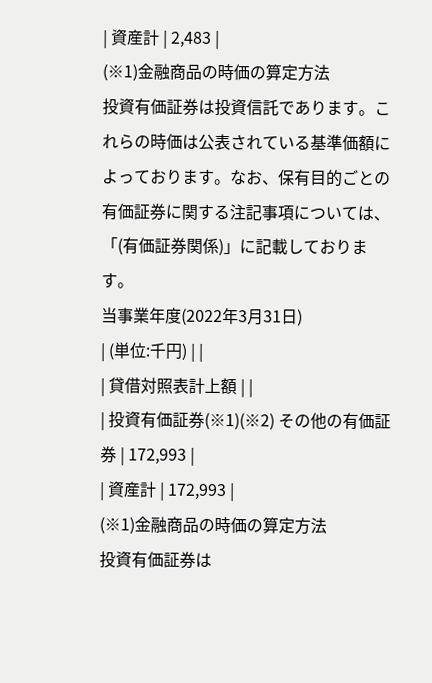| 資産計 | 2,483 |
(※1)金融商品の時価の算定方法
投資有価証券は投資信託であります。これらの時価は公表されている基準価額によっております。なお、保有目的ごとの有価証券に関する注記事項については、「(有価証券関係)」に記載しております。
当事業年度(2022年3月31日)
| (単位:千円) | |
| 貸借対照表計上額 | |
| 投資有価証券(※1)(※2) その他の有価証券 | 172,993 |
| 資産計 | 172,993 |
(※1)金融商品の時価の算定方法
投資有価証券は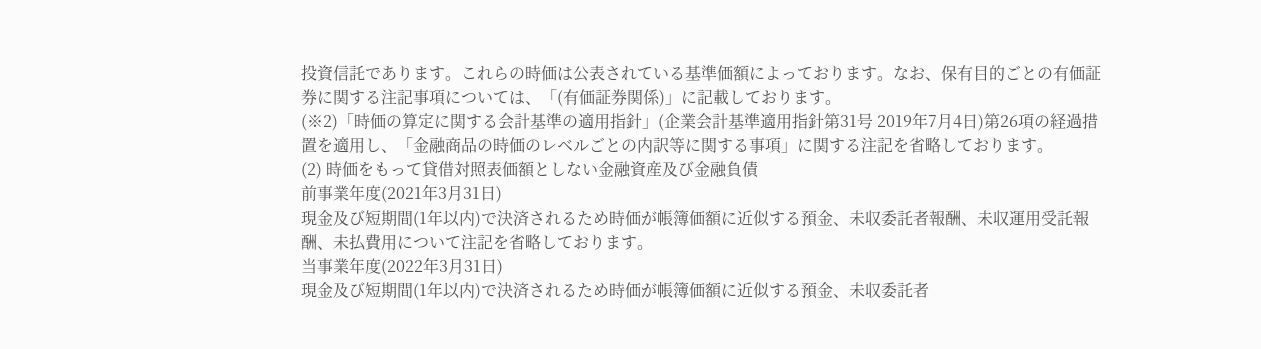投資信託であります。これらの時価は公表されている基準価額によっております。なお、保有目的ごとの有価証券に関する注記事項については、「(有価証券関係)」に記載しております。
(※2)「時価の算定に関する会計基準の適用指針」(企業会計基準適用指針第31号 2019年7月4日)第26項の経過措置を適用し、「金融商品の時価のレベルごとの内訳等に関する事項」に関する注記を省略しております。
(2) 時価をもって貸借対照表価額としない金融資産及び金融負債
前事業年度(2021年3月31日)
現金及び短期間(1年以内)で決済されるため時価が帳簿価額に近似する預金、未収委託者報酬、未収運用受託報酬、未払費用について注記を省略しております。
当事業年度(2022年3月31日)
現金及び短期間(1年以内)で決済されるため時価が帳簿価額に近似する預金、未収委託者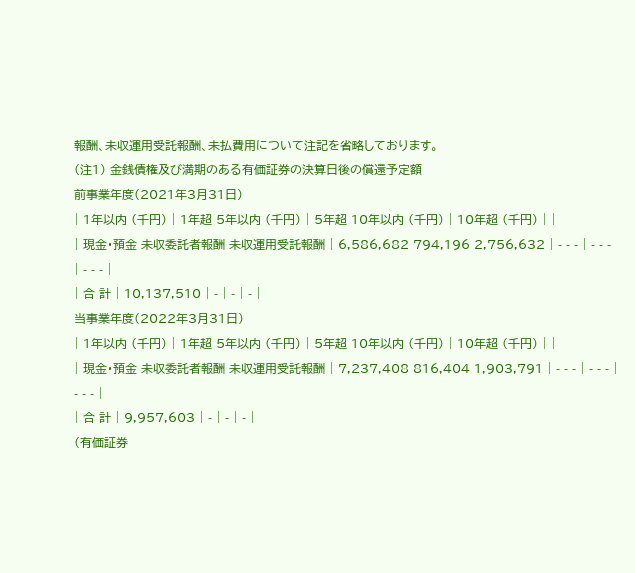報酬、未収運用受託報酬、未払費用について注記を省略しております。
(注1) 金銭債権及び満期のある有価証券の決算日後の償還予定額
前事業年度(2021年3月31日)
| 1年以内 (千円) | 1年超 5年以内 (千円) | 5年超 10年以内 (千円) | 10年超 (千円) | |
| 現金・預金 未収委託者報酬 未収運用受託報酬 | 6,586,682 794,196 2,756,632 | - - - | - - - | - - - |
| 合 計 | 10,137,510 | - | - | - |
当事業年度(2022年3月31日)
| 1年以内 (千円) | 1年超 5年以内 (千円) | 5年超 10年以内 (千円) | 10年超 (千円) | |
| 現金・預金 未収委託者報酬 未収運用受託報酬 | 7,237,408 816,404 1,903,791 | - - - | - - - | - - - |
| 合 計 | 9,957,603 | - | - | - |
(有価証券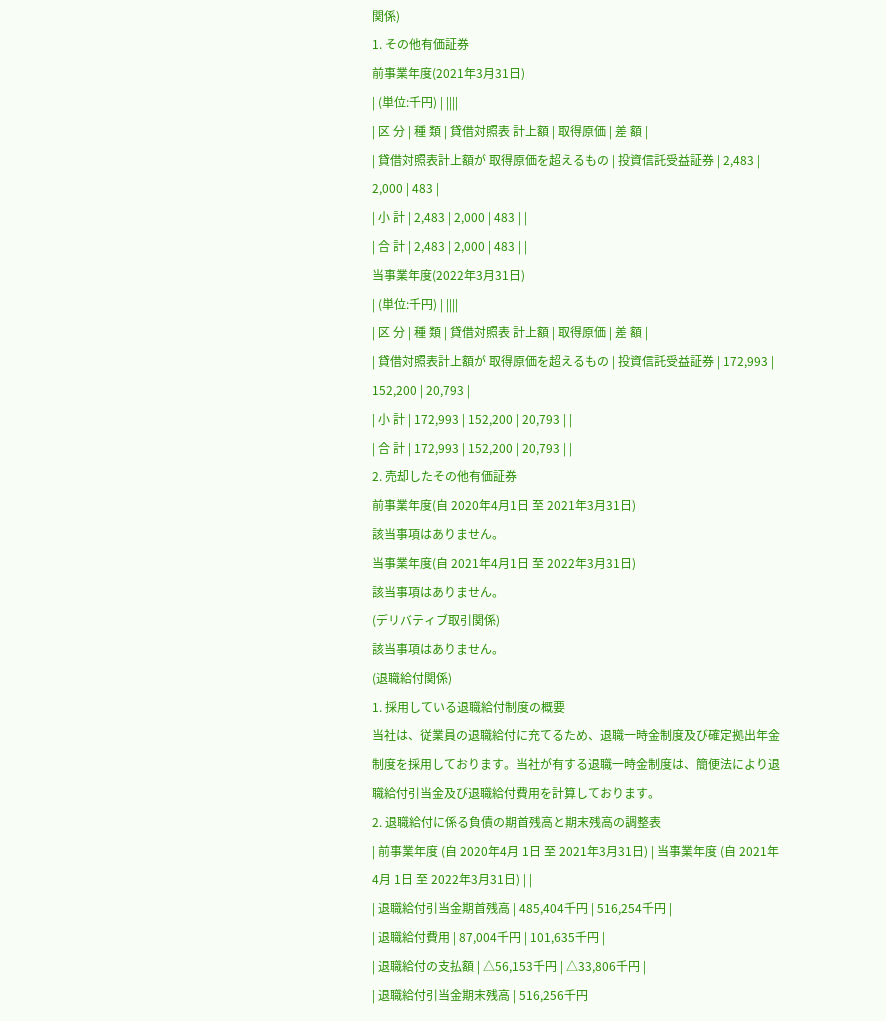関係)
1. その他有価証券
前事業年度(2021年3月31日)
| (単位:千円) | ||||
| 区 分 | 種 類 | 貸借対照表 計上額 | 取得原価 | 差 額 |
| 貸借対照表計上額が 取得原価を超えるもの | 投資信託受益証券 | 2,483 | 2,000 | 483 |
| 小 計 | 2,483 | 2,000 | 483 | |
| 合 計 | 2,483 | 2,000 | 483 | |
当事業年度(2022年3月31日)
| (単位:千円) | ||||
| 区 分 | 種 類 | 貸借対照表 計上額 | 取得原価 | 差 額 |
| 貸借対照表計上額が 取得原価を超えるもの | 投資信託受益証券 | 172,993 | 152,200 | 20,793 |
| 小 計 | 172,993 | 152,200 | 20,793 | |
| 合 計 | 172,993 | 152,200 | 20,793 | |
2. 売却したその他有価証券
前事業年度(自 2020年4月1日 至 2021年3月31日)
該当事項はありません。
当事業年度(自 2021年4月1日 至 2022年3月31日)
該当事項はありません。
(デリバティブ取引関係)
該当事項はありません。
(退職給付関係)
1. 採用している退職給付制度の概要
当社は、従業員の退職給付に充てるため、退職一時金制度及び確定拠出年金制度を採用しております。当社が有する退職一時金制度は、簡便法により退職給付引当金及び退職給付費用を計算しております。
2. 退職給付に係る負債の期首残高と期末残高の調整表
| 前事業年度 (自 2020年4月 1日 至 2021年3月31日) | 当事業年度 (自 2021年4月 1日 至 2022年3月31日) | |
| 退職給付引当金期首残高 | 485,404千円 | 516,254千円 |
| 退職給付費用 | 87,004千円 | 101,635千円 |
| 退職給付の支払額 | △56,153千円 | △33,806千円 |
| 退職給付引当金期末残高 | 516,256千円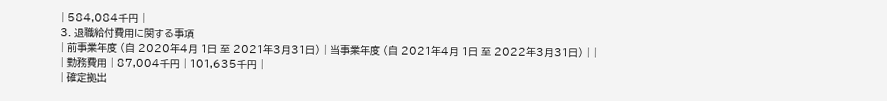| 584,084千円 |
3. 退職給付費用に関する事項
| 前事業年度 (自 2020年4月 1日 至 2021年3月31日) | 当事業年度 (自 2021年4月 1日 至 2022年3月31日) | |
| 勤務費用 | 87,004千円 | 101,635千円 |
| 確定拠出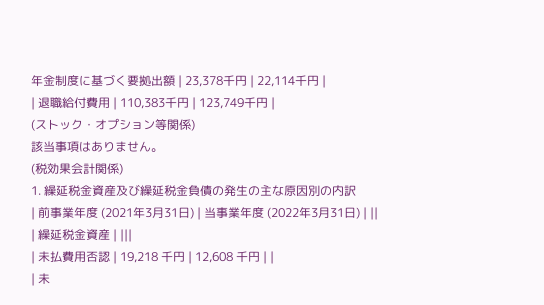年金制度に基づく要拠出額 | 23,378千円 | 22,114千円 |
| 退職給付費用 | 110,383千円 | 123,749千円 |
(ストック・オプション等関係)
該当事項はありません。
(税効果会計関係)
1. 繰延税金資産及び繰延税金負債の発生の主な原因別の内訳
| 前事業年度 (2021年3月31日) | 当事業年度 (2022年3月31日) | ||
| 繰延税金資産 | |||
| 未払費用否認 | 19,218 千円 | 12,608 千円 | |
| 未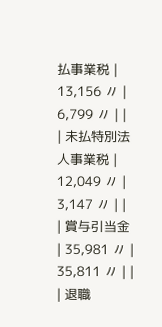払事業税 | 13,156 〃 | 6,799 〃 | |
| 未払特別法人事業税 | 12,049 〃 | 3,147 〃 | |
| 賞与引当金 | 35,981 〃 | 35,811 〃 | |
| 退職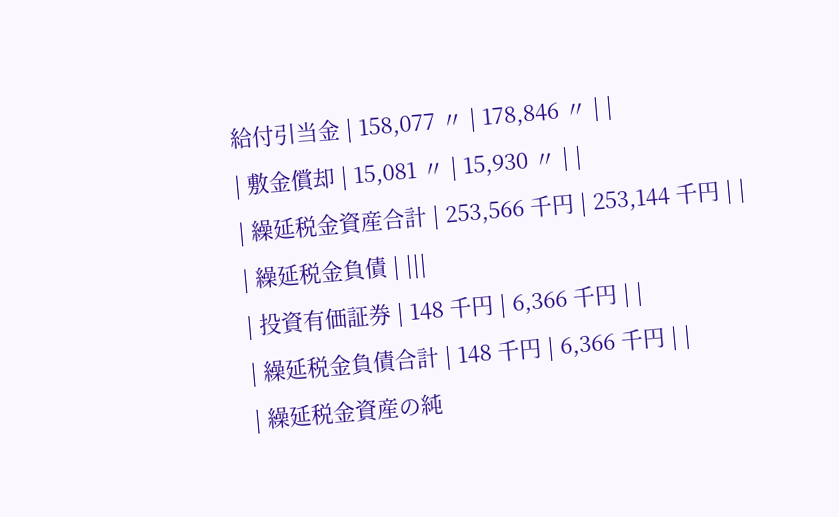給付引当金 | 158,077 〃 | 178,846 〃 | |
| 敷金償却 | 15,081 〃 | 15,930 〃 | |
| 繰延税金資産合計 | 253,566 千円 | 253,144 千円 | |
| 繰延税金負債 | |||
| 投資有価証券 | 148 千円 | 6,366 千円 | |
| 繰延税金負債合計 | 148 千円 | 6,366 千円 | |
| 繰延税金資産の純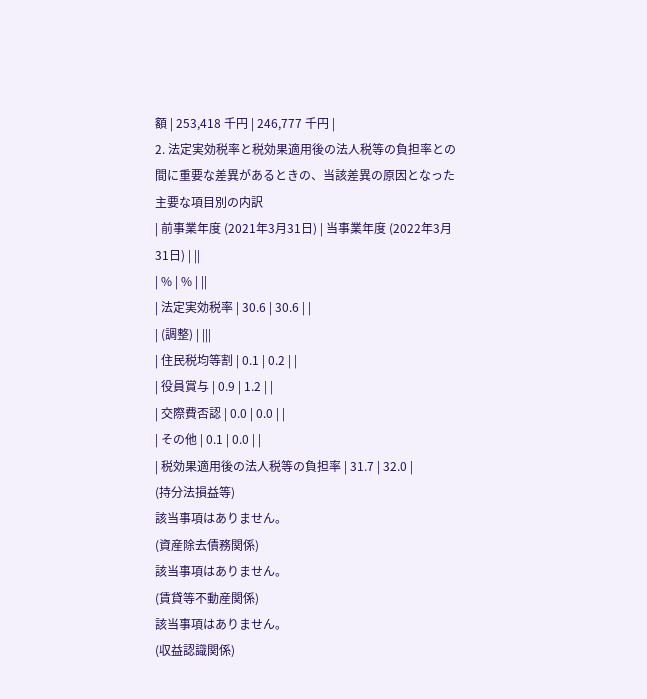額 | 253,418 千円 | 246,777 千円 |
2. 法定実効税率と税効果適用後の法人税等の負担率との間に重要な差異があるときの、当該差異の原因となった主要な項目別の内訳
| 前事業年度 (2021年3月31日) | 当事業年度 (2022年3月31日) | ||
| % | % | ||
| 法定実効税率 | 30.6 | 30.6 | |
| (調整) | |||
| 住民税均等割 | 0.1 | 0.2 | |
| 役員賞与 | 0.9 | 1.2 | |
| 交際費否認 | 0.0 | 0.0 | |
| その他 | 0.1 | 0.0 | |
| 税効果適用後の法人税等の負担率 | 31.7 | 32.0 |
(持分法損益等)
該当事項はありません。
(資産除去債務関係)
該当事項はありません。
(賃貸等不動産関係)
該当事項はありません。
(収益認識関係)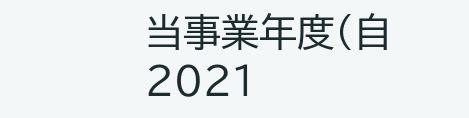当事業年度(自 2021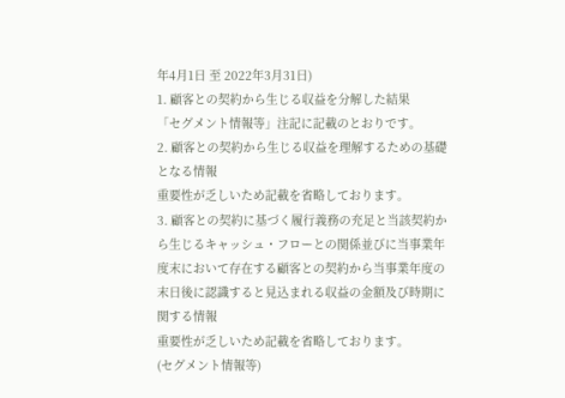年4月1日 至 2022年3月31日)
1. 顧客との契約から生じる収益を分解した結果
「セグメント情報等」注記に記載のとおりです。
2. 顧客との契約から生じる収益を理解するための基礎となる情報
重要性が乏しいため記載を省略しております。
3. 顧客との契約に基づく履行義務の充足と当該契約から生じるキャッシュ・フローとの関係並びに当事業年度末において存在する顧客との契約から当事業年度の末日後に認識すると見込まれる収益の金額及び時期に関する情報
重要性が乏しいため記載を省略しております。
(セグメント情報等)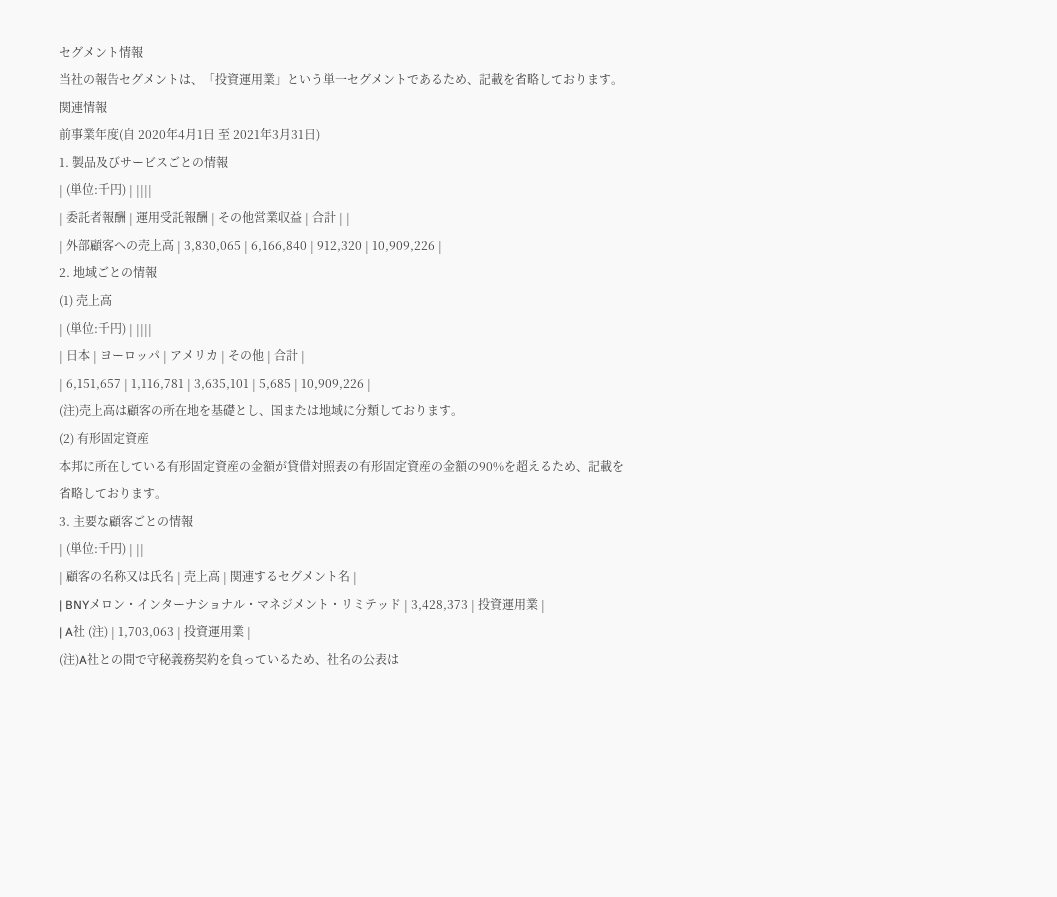セグメント情報
当社の報告セグメントは、「投資運用業」という単一セグメントであるため、記載を省略しております。
関連情報
前事業年度(自 2020年4月1日 至 2021年3月31日)
1. 製品及びサービスごとの情報
| (単位:千円) | ||||
| 委託者報酬 | 運用受託報酬 | その他営業収益 | 合計 | |
| 外部顧客への売上高 | 3,830,065 | 6,166,840 | 912,320 | 10,909,226 |
2. 地域ごとの情報
(1) 売上高
| (単位:千円) | ||||
| 日本 | ヨーロッパ | アメリカ | その他 | 合計 |
| 6,151,657 | 1,116,781 | 3,635,101 | 5,685 | 10,909,226 |
(注)売上高は顧客の所在地を基礎とし、国または地域に分類しております。
(2) 有形固定資産
本邦に所在している有形固定資産の金額が貸借対照表の有形固定資産の金額の90%を超えるため、記載を省略しております。
3. 主要な顧客ごとの情報
| (単位:千円) | ||
| 顧客の名称又は氏名 | 売上高 | 関連するセグメント名 |
| BNYメロン・インターナショナル・マネジメント・リミテッド | 3,428,373 | 投資運用業 |
| A社 (注) | 1,703,063 | 投資運用業 |
(注)A社との間で守秘義務契約を負っているため、社名の公表は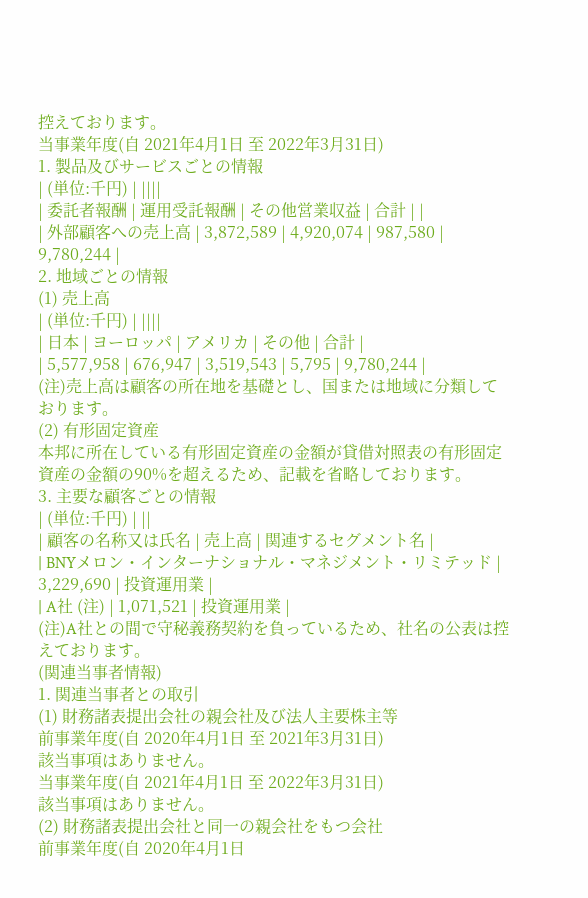控えております。
当事業年度(自 2021年4月1日 至 2022年3月31日)
1. 製品及びサービスごとの情報
| (単位:千円) | ||||
| 委託者報酬 | 運用受託報酬 | その他営業収益 | 合計 | |
| 外部顧客への売上高 | 3,872,589 | 4,920,074 | 987,580 | 9,780,244 |
2. 地域ごとの情報
(1) 売上高
| (単位:千円) | ||||
| 日本 | ヨーロッパ | アメリカ | その他 | 合計 |
| 5,577,958 | 676,947 | 3,519,543 | 5,795 | 9,780,244 |
(注)売上高は顧客の所在地を基礎とし、国または地域に分類しております。
(2) 有形固定資産
本邦に所在している有形固定資産の金額が貸借対照表の有形固定資産の金額の90%を超えるため、記載を省略しております。
3. 主要な顧客ごとの情報
| (単位:千円) | ||
| 顧客の名称又は氏名 | 売上高 | 関連するセグメント名 |
| BNYメロン・インターナショナル・マネジメント・リミテッド | 3,229,690 | 投資運用業 |
| A社 (注) | 1,071,521 | 投資運用業 |
(注)A社との間で守秘義務契約を負っているため、社名の公表は控えております。
(関連当事者情報)
1. 関連当事者との取引
(1) 財務諸表提出会社の親会社及び法人主要株主等
前事業年度(自 2020年4月1日 至 2021年3月31日)
該当事項はありません。
当事業年度(自 2021年4月1日 至 2022年3月31日)
該当事項はありません。
(2) 財務諸表提出会社と同一の親会社をもつ会社
前事業年度(自 2020年4月1日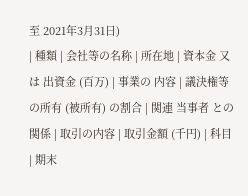至 2021年3月31日)
| 種類 | 会社等の名称 | 所在地 | 資本金 又は 出資金 (百万) | 事業の 内容 | 議決権等 の所有 (被所有) の割合 | 関連 当事者 との関係 | 取引の内容 | 取引金額 (千円) | 科目 | 期末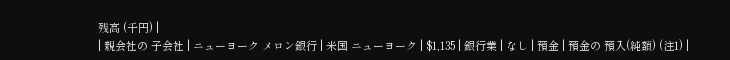残高 (千円) |
| 親会社の 子会社 | ニューヨーク メロン銀行 | 米国 ニューヨーク | $1,135 | 銀行業 | なし | 預金 | 預金の 預入(純額) (注1) |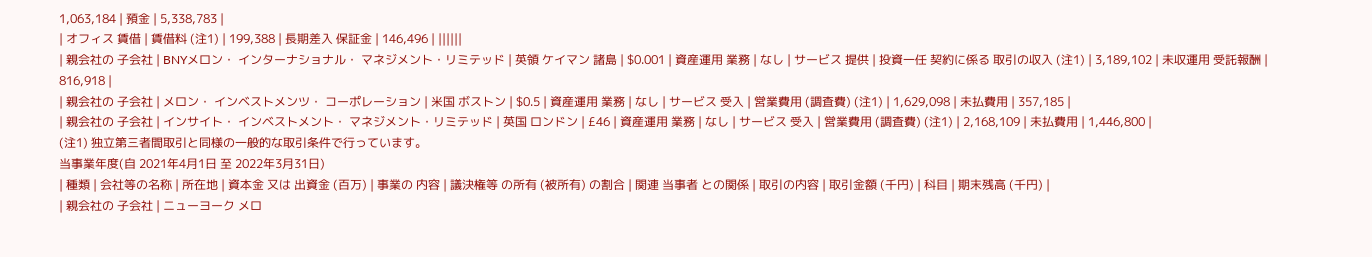1,063,184 | 預金 | 5,338,783 |
| オフィス 賃借 | 賃借料 (注1) | 199,388 | 長期差入 保証金 | 146,496 | ||||||
| 親会社の 子会社 | BNYメロン・ インターナショナル・ マネジメント・リミテッド | 英領 ケイマン 諸島 | $0.001 | 資産運用 業務 | なし | サービス 提供 | 投資一任 契約に係る 取引の収入 (注1) | 3,189,102 | 未収運用 受託報酬 | 816,918 |
| 親会社の 子会社 | メロン・ インベストメンツ・ コーポレーション | 米国 ボストン | $0.5 | 資産運用 業務 | なし | サービス 受入 | 営業費用 (調査費) (注1) | 1,629,098 | 未払費用 | 357,185 |
| 親会社の 子会社 | インサイト・ インベストメント・ マネジメント・リミテッド | 英国 ロンドン | £46 | 資産運用 業務 | なし | サービス 受入 | 営業費用 (調査費) (注1) | 2,168,109 | 未払費用 | 1,446,800 |
(注1) 独立第三者間取引と同様の一般的な取引条件で行っています。
当事業年度(自 2021年4月1日 至 2022年3月31日)
| 種類 | 会社等の名称 | 所在地 | 資本金 又は 出資金 (百万) | 事業の 内容 | 議決権等 の所有 (被所有) の割合 | 関連 当事者 との関係 | 取引の内容 | 取引金額 (千円) | 科目 | 期末残高 (千円) |
| 親会社の 子会社 | ニューヨーク メロ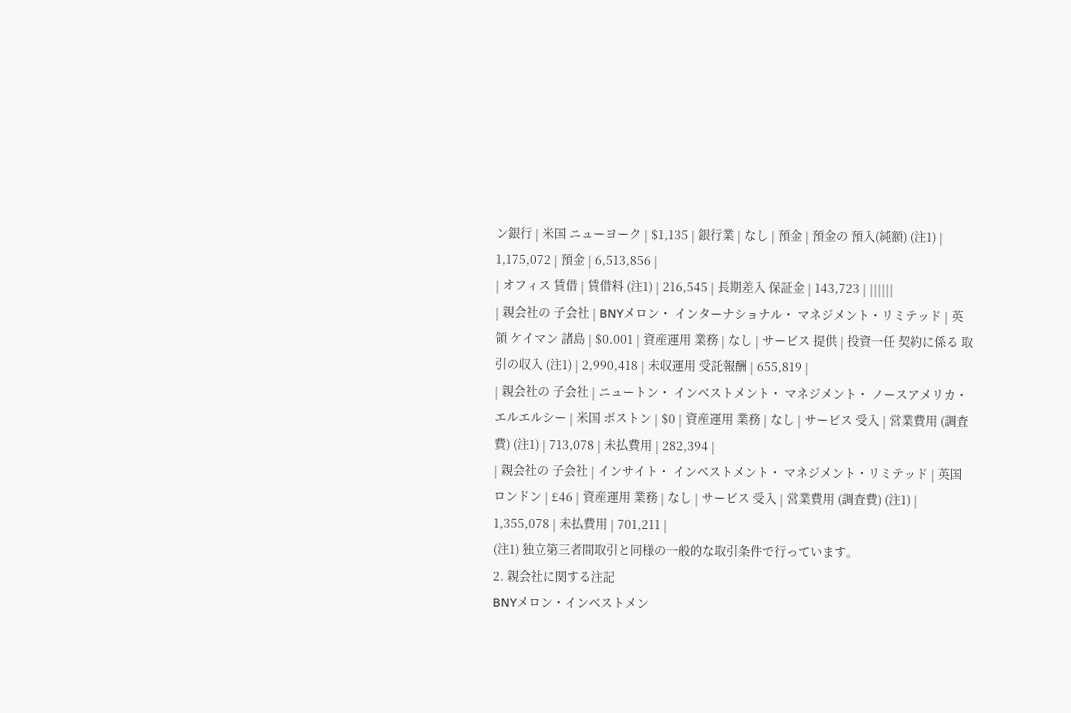ン銀行 | 米国 ニューヨーク | $1,135 | 銀行業 | なし | 預金 | 預金の 預入(純額) (注1) | 1,175,072 | 預金 | 6,513,856 |
| オフィス 賃借 | 賃借料 (注1) | 216,545 | 長期差入 保証金 | 143,723 | ||||||
| 親会社の 子会社 | BNYメロン・ インターナショナル・ マネジメント・リミテッド | 英領 ケイマン 諸島 | $0.001 | 資産運用 業務 | なし | サービス 提供 | 投資一任 契約に係る 取引の収入 (注1) | 2,990,418 | 未収運用 受託報酬 | 655,819 |
| 親会社の 子会社 | ニュートン・ インベストメント・ マネジメント・ ノースアメリカ・ エルエルシー | 米国 ボストン | $0 | 資産運用 業務 | なし | サービス 受入 | 営業費用 (調査費) (注1) | 713,078 | 未払費用 | 282,394 |
| 親会社の 子会社 | インサイト・ インベストメント・ マネジメント・リミテッド | 英国 ロンドン | £46 | 資産運用 業務 | なし | サービス 受入 | 営業費用 (調査費) (注1) | 1,355,078 | 未払費用 | 701,211 |
(注1) 独立第三者間取引と同様の一般的な取引条件で行っています。
2. 親会社に関する注記
BNYメロン・インベストメン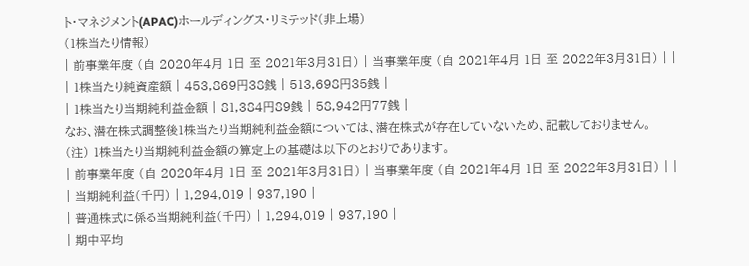ト・マネジメント(APAC)ホールディングス・リミテッド(非上場)
(1株当たり情報)
| 前事業年度 (自 2020年4月 1日 至 2021年3月31日) | 当事業年度 (自 2021年4月 1日 至 2022年3月31日) | |
| 1株当たり純資産額 | 453,869円38銭 | 513,698円35銭 |
| 1株当たり当期純利益金額 | 81,384円89銭 | 58,942円77銭 |
なお、潜在株式調整後1株当たり当期純利益金額については、潜在株式が存在していないため、記載しておりません。
(注) 1株当たり当期純利益金額の算定上の基礎は以下のとおりであります。
| 前事業年度 (自 2020年4月 1日 至 2021年3月31日) | 当事業年度 (自 2021年4月 1日 至 2022年3月31日) | |
| 当期純利益(千円) | 1,294,019 | 937,190 |
| 普通株式に係る当期純利益(千円) | 1,294,019 | 937,190 |
| 期中平均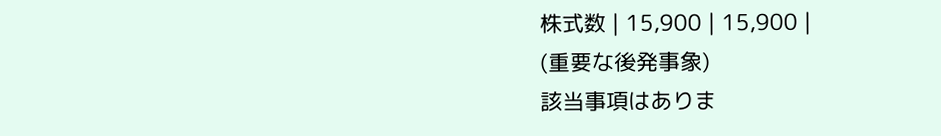株式数 | 15,900 | 15,900 |
(重要な後発事象)
該当事項はありま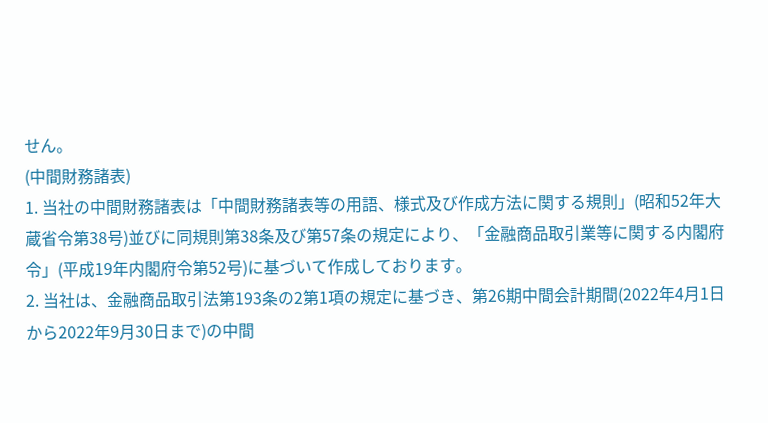せん。
(中間財務諸表)
1. 当社の中間財務諸表は「中間財務諸表等の用語、様式及び作成方法に関する規則」(昭和52年大蔵省令第38号)並びに同規則第38条及び第57条の規定により、「金融商品取引業等に関する内閣府令」(平成19年内閣府令第52号)に基づいて作成しております。
2. 当社は、金融商品取引法第193条の2第1項の規定に基づき、第26期中間会計期間(2022年4月1日から2022年9月30日まで)の中間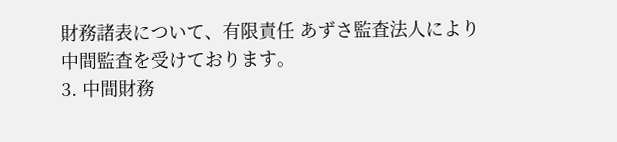財務諸表について、有限責任 あずさ監査法人により中間監査を受けております。
3. 中間財務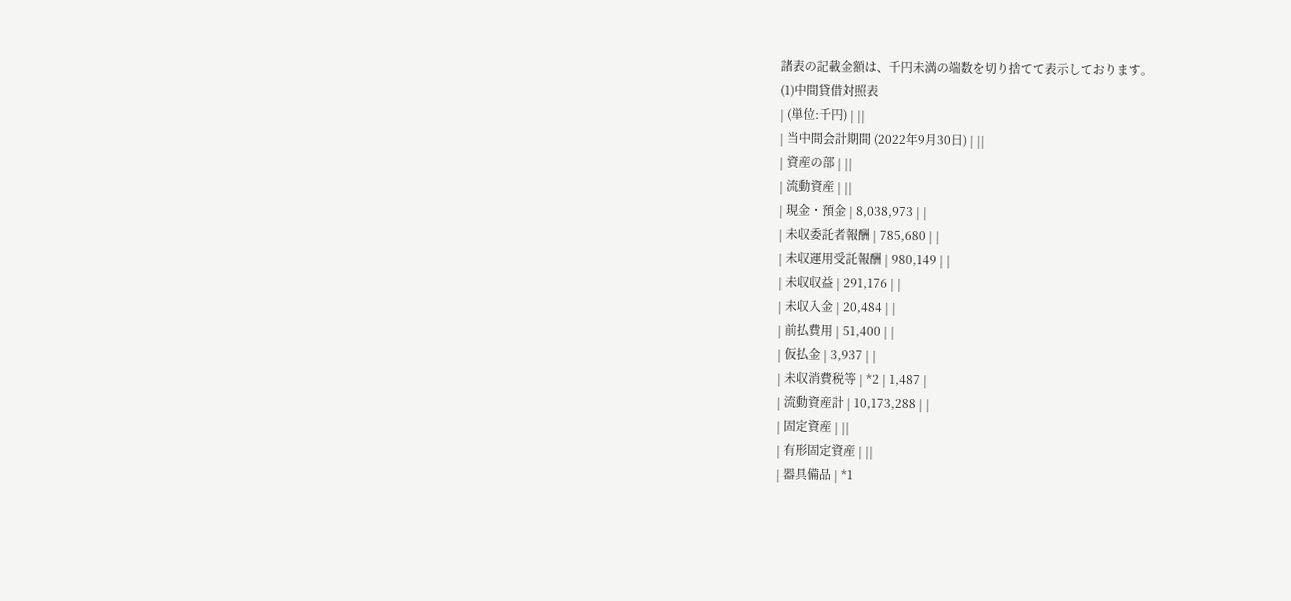諸表の記載金額は、千円未満の端数を切り捨てて表示しております。
(1)中間貸借対照表
| (単位:千円) | ||
| 当中間会計期間 (2022年9月30日) | ||
| 資産の部 | ||
| 流動資産 | ||
| 現金・預金 | 8,038,973 | |
| 未収委託者報酬 | 785,680 | |
| 未収運用受託報酬 | 980,149 | |
| 未収収益 | 291,176 | |
| 未収入金 | 20,484 | |
| 前払費用 | 51,400 | |
| 仮払金 | 3,937 | |
| 未収消費税等 | *2 | 1,487 |
| 流動資産計 | 10,173,288 | |
| 固定資産 | ||
| 有形固定資産 | ||
| 器具備品 | *1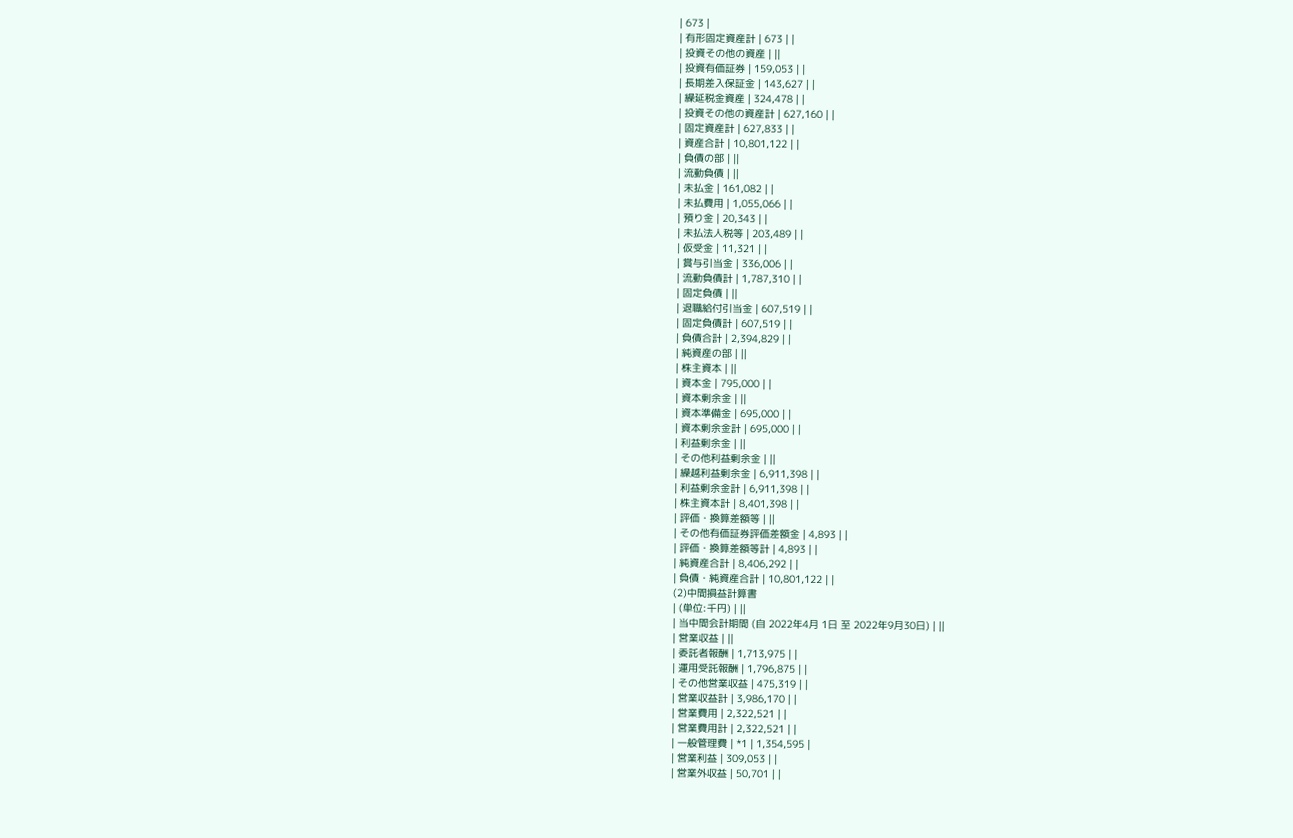| 673 |
| 有形固定資産計 | 673 | |
| 投資その他の資産 | ||
| 投資有価証券 | 159,053 | |
| 長期差入保証金 | 143,627 | |
| 繰延税金資産 | 324,478 | |
| 投資その他の資産計 | 627,160 | |
| 固定資産計 | 627,833 | |
| 資産合計 | 10,801,122 | |
| 負債の部 | ||
| 流動負債 | ||
| 未払金 | 161,082 | |
| 未払費用 | 1,055,066 | |
| 預り金 | 20,343 | |
| 未払法人税等 | 203,489 | |
| 仮受金 | 11,321 | |
| 賞与引当金 | 336,006 | |
| 流動負債計 | 1,787,310 | |
| 固定負債 | ||
| 退職給付引当金 | 607,519 | |
| 固定負債計 | 607,519 | |
| 負債合計 | 2,394,829 | |
| 純資産の部 | ||
| 株主資本 | ||
| 資本金 | 795,000 | |
| 資本剰余金 | ||
| 資本準備金 | 695,000 | |
| 資本剰余金計 | 695,000 | |
| 利益剰余金 | ||
| その他利益剰余金 | ||
| 繰越利益剰余金 | 6,911,398 | |
| 利益剰余金計 | 6,911,398 | |
| 株主資本計 | 8,401,398 | |
| 評価・換算差額等 | ||
| その他有価証券評価差額金 | 4,893 | |
| 評価・換算差額等計 | 4,893 | |
| 純資産合計 | 8,406,292 | |
| 負債・純資産合計 | 10,801,122 | |
(2)中間損益計算書
| (単位:千円) | ||
| 当中間会計期間 (自 2022年4月 1日 至 2022年9月30日) | ||
| 営業収益 | ||
| 委託者報酬 | 1,713,975 | |
| 運用受託報酬 | 1,796,875 | |
| その他営業収益 | 475,319 | |
| 営業収益計 | 3,986,170 | |
| 営業費用 | 2,322,521 | |
| 営業費用計 | 2,322,521 | |
| 一般管理費 | *1 | 1,354,595 |
| 営業利益 | 309,053 | |
| 営業外収益 | 50,701 | |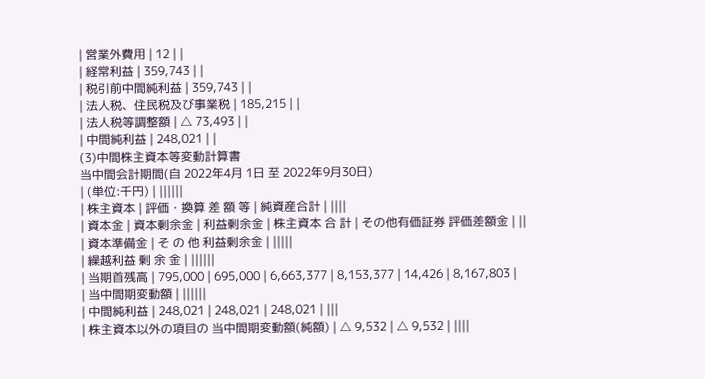| 営業外費用 | 12 | |
| 経常利益 | 359,743 | |
| 税引前中間純利益 | 359,743 | |
| 法人税、住民税及び事業税 | 185,215 | |
| 法人税等調整額 | △ 73,493 | |
| 中間純利益 | 248,021 | |
(3)中間株主資本等変動計算書
当中間会計期間(自 2022年4月 1日 至 2022年9月30日)
| (単位:千円) | ||||||
| 株主資本 | 評価・換算 差 額 等 | 純資産合計 | ||||
| 資本金 | 資本剰余金 | 利益剰余金 | 株主資本 合 計 | その他有価証券 評価差額金 | ||
| 資本準備金 | そ の 他 利益剰余金 | |||||
| 繰越利益 剰 余 金 | ||||||
| 当期首残高 | 795,000 | 695,000 | 6,663,377 | 8,153,377 | 14,426 | 8,167,803 |
| 当中間期変動額 | ||||||
| 中間純利益 | 248,021 | 248,021 | 248,021 | |||
| 株主資本以外の項目の 当中間期変動額(純額) | △ 9,532 | △ 9,532 | ||||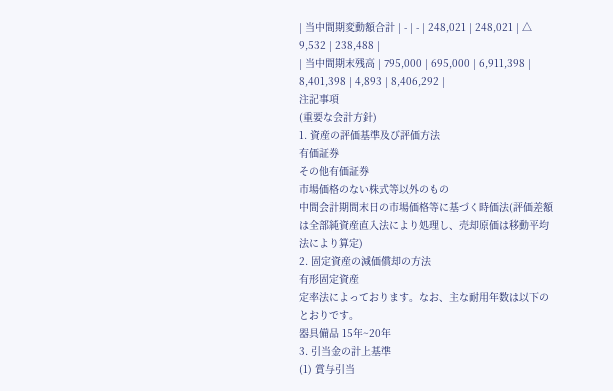| 当中間期変動額合計 | - | - | 248,021 | 248,021 | △ 9,532 | 238,488 |
| 当中間期末残高 | 795,000 | 695,000 | 6,911,398 | 8,401,398 | 4,893 | 8,406,292 |
注記事項
(重要な会計方針)
1. 資産の評価基準及び評価方法
有価証券
その他有価証券
市場価格のない株式等以外のもの
中間会計期間末日の市場価格等に基づく時価法(評価差額は全部純資産直入法により処理し、売却原価は移動平均法により算定)
2. 固定資産の減価償却の方法
有形固定資産
定率法によっております。なお、主な耐用年数は以下のとおりです。
器具備品 15年~20年
3. 引当金の計上基準
(1) 賞与引当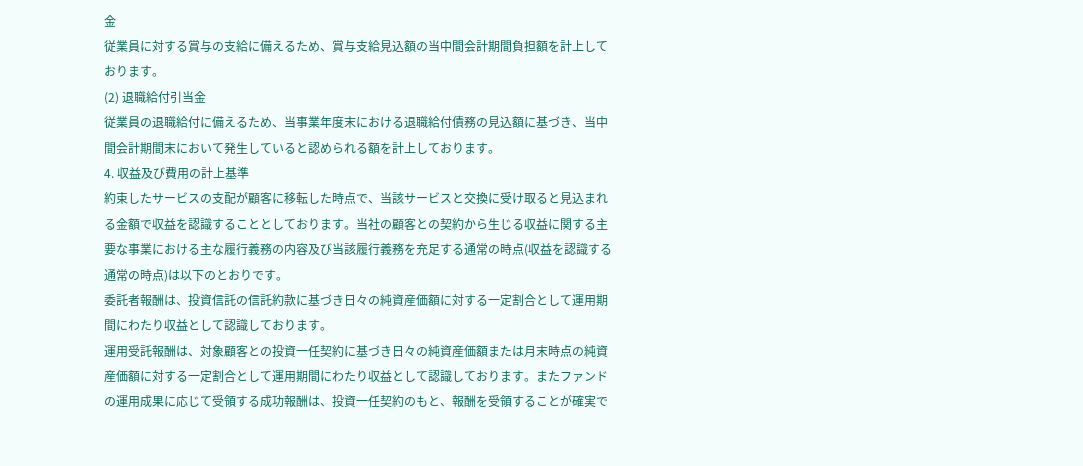金
従業員に対する賞与の支給に備えるため、賞与支給見込額の当中間会計期間負担額を計上しております。
(2) 退職給付引当金
従業員の退職給付に備えるため、当事業年度末における退職給付債務の見込額に基づき、当中間会計期間末において発生していると認められる額を計上しております。
4. 収益及び費用の計上基準
約束したサービスの支配が顧客に移転した時点で、当該サービスと交換に受け取ると見込まれる金額で収益を認識することとしております。当社の顧客との契約から生じる収益に関する主要な事業における主な履行義務の内容及び当該履行義務を充足する通常の時点(収益を認識する通常の時点)は以下のとおりです。
委託者報酬は、投資信託の信託約款に基づき日々の純資産価額に対する一定割合として運用期間にわたり収益として認識しております。
運用受託報酬は、対象顧客との投資一任契約に基づき日々の純資産価額または月末時点の純資産価額に対する一定割合として運用期間にわたり収益として認識しております。またファンドの運用成果に応じて受領する成功報酬は、投資一任契約のもと、報酬を受領することが確実で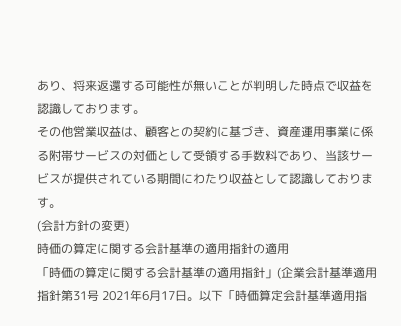あり、将来返還する可能性が無いことが判明した時点で収益を認識しております。
その他営業収益は、顧客との契約に基づき、資産運用事業に係る附帯サービスの対価として受領する手数料であり、当該サービスが提供されている期間にわたり収益として認識しております。
(会計方針の変更)
時価の算定に関する会計基準の適用指針の適用
「時価の算定に関する会計基準の適用指針」(企業会計基準適用指針第31号 2021年6月17日。以下「時価算定会計基準適用指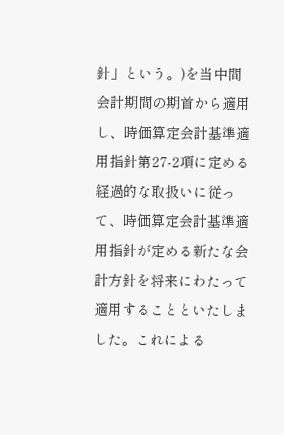針」という。)を当中間会計期間の期首から適用し、時価算定会計基準適用指針第27-2項に定める経過的な取扱いに従って、時価算定会計基準適用指針が定める新たな会計方針を将来にわたって適用することといたしました。これによる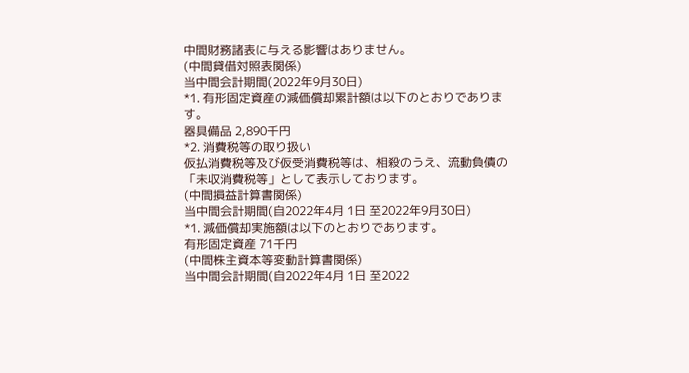中間財務諸表に与える影響はありません。
(中間貸借対照表関係)
当中間会計期間(2022年9月30日)
*1. 有形固定資産の減価償却累計額は以下のとおりであります。
器具備品 2,890千円
*2. 消費税等の取り扱い
仮払消費税等及び仮受消費税等は、相殺のうえ、流動負債の「未収消費税等」として表示しております。
(中間損益計算書関係)
当中間会計期間(自2022年4月 1日 至2022年9月30日)
*1. 減価償却実施額は以下のとおりであります。
有形固定資産 71千円
(中間株主資本等変動計算書関係)
当中間会計期間(自2022年4月 1日 至2022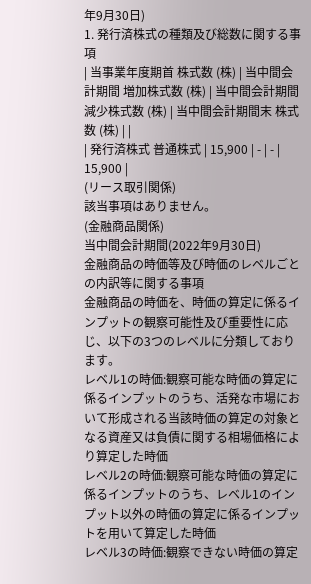年9月30日)
1. 発行済株式の種類及び総数に関する事項
| 当事業年度期首 株式数 (株) | 当中間会計期間 増加株式数 (株) | 当中間会計期間 減少株式数 (株) | 当中間会計期間末 株式数 (株) | |
| 発行済株式 普通株式 | 15,900 | - | - | 15,900 |
(リース取引関係)
該当事項はありません。
(金融商品関係)
当中間会計期間(2022年9月30日)
金融商品の時価等及び時価のレベルごとの内訳等に関する事項
金融商品の時価を、時価の算定に係るインプットの観察可能性及び重要性に応じ、以下の3つのレベルに分類しております。
レベル1の時価:観察可能な時価の算定に係るインプットのうち、活発な市場において形成される当該時価の算定の対象となる資産又は負債に関する相場価格により算定した時価
レベル2の時価:観察可能な時価の算定に係るインプットのうち、レベル1のインプット以外の時価の算定に係るインプットを用いて算定した時価
レベル3の時価:観察できない時価の算定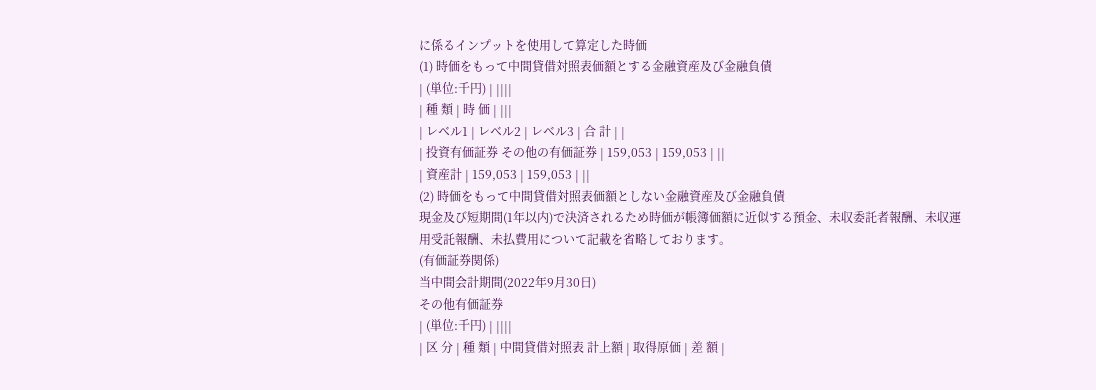に係るインプットを使用して算定した時価
(1) 時価をもって中間貸借対照表価額とする金融資産及び金融負債
| (単位:千円) | ||||
| 種 類 | 時 価 | |||
| レベル1 | レベル2 | レベル3 | 合 計 | |
| 投資有価証券 その他の有価証券 | 159,053 | 159,053 | ||
| 資産計 | 159,053 | 159,053 | ||
(2) 時価をもって中間貸借対照表価額としない金融資産及び金融負債
現金及び短期間(1年以内)で決済されるため時価が帳簿価額に近似する預金、未収委託者報酬、未収運用受託報酬、未払費用について記載を省略しております。
(有価証券関係)
当中間会計期間(2022年9月30日)
その他有価証券
| (単位:千円) | ||||
| 区 分 | 種 類 | 中間貸借対照表 計上額 | 取得原価 | 差 額 |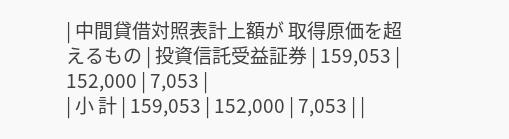| 中間貸借対照表計上額が 取得原価を超えるもの | 投資信託受益証券 | 159,053 | 152,000 | 7,053 |
| 小 計 | 159,053 | 152,000 | 7,053 | |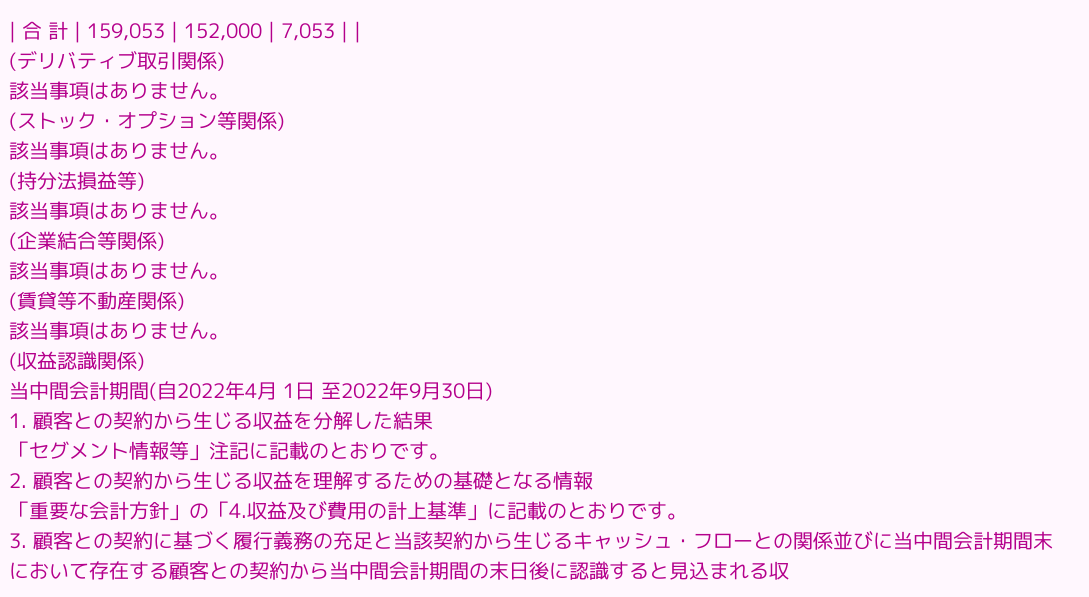| 合 計 | 159,053 | 152,000 | 7,053 | |
(デリバティブ取引関係)
該当事項はありません。
(ストック・オプション等関係)
該当事項はありません。
(持分法損益等)
該当事項はありません。
(企業結合等関係)
該当事項はありません。
(賃貸等不動産関係)
該当事項はありません。
(収益認識関係)
当中間会計期間(自2022年4月 1日 至2022年9月30日)
1. 顧客との契約から生じる収益を分解した結果
「セグメント情報等」注記に記載のとおりです。
2. 顧客との契約から生じる収益を理解するための基礎となる情報
「重要な会計方針」の「4.収益及び費用の計上基準」に記載のとおりです。
3. 顧客との契約に基づく履行義務の充足と当該契約から生じるキャッシュ・フローとの関係並びに当中間会計期間末において存在する顧客との契約から当中間会計期間の末日後に認識すると見込まれる収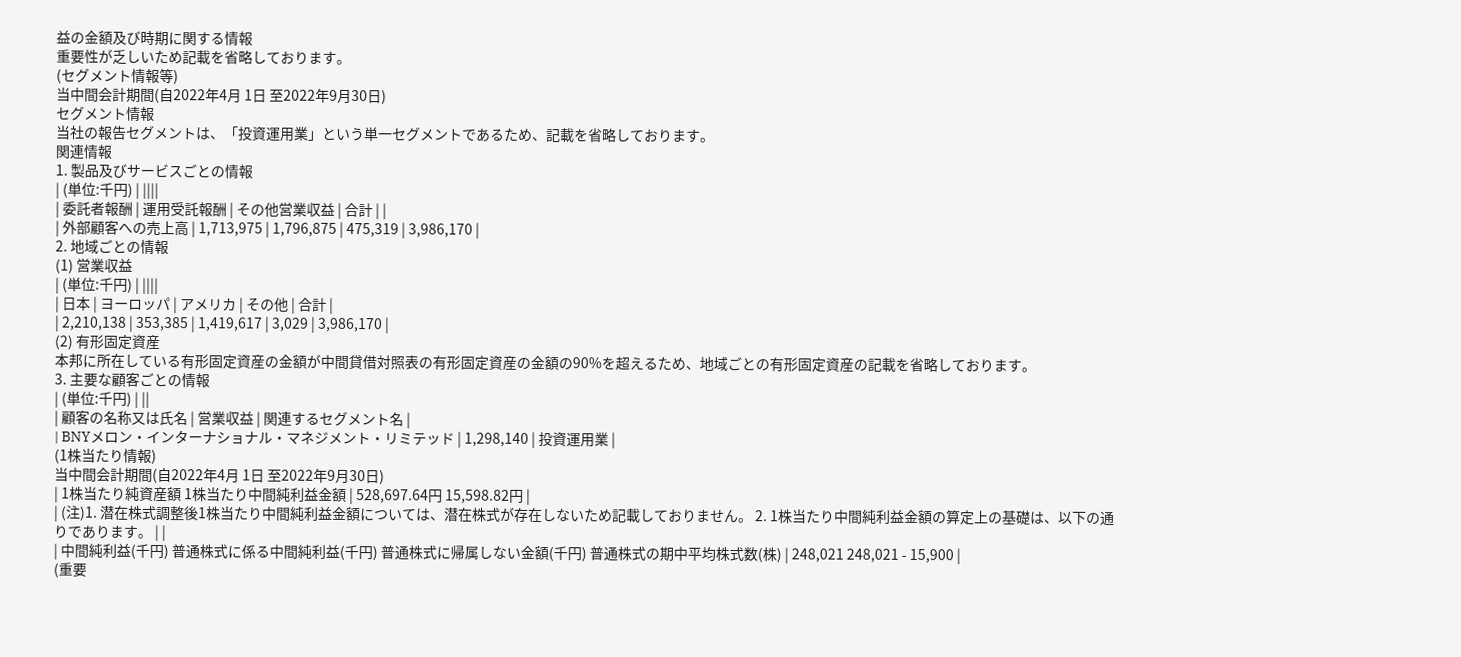益の金額及び時期に関する情報
重要性が乏しいため記載を省略しております。
(セグメント情報等)
当中間会計期間(自2022年4月 1日 至2022年9月30日)
セグメント情報
当社の報告セグメントは、「投資運用業」という単一セグメントであるため、記載を省略しております。
関連情報
1. 製品及びサービスごとの情報
| (単位:千円) | ||||
| 委託者報酬 | 運用受託報酬 | その他営業収益 | 合計 | |
| 外部顧客への売上高 | 1,713,975 | 1,796,875 | 475,319 | 3,986,170 |
2. 地域ごとの情報
(1) 営業収益
| (単位:千円) | ||||
| 日本 | ヨーロッパ | アメリカ | その他 | 合計 |
| 2,210,138 | 353,385 | 1,419,617 | 3,029 | 3,986,170 |
(2) 有形固定資産
本邦に所在している有形固定資産の金額が中間貸借対照表の有形固定資産の金額の90%を超えるため、地域ごとの有形固定資産の記載を省略しております。
3. 主要な顧客ごとの情報
| (単位:千円) | ||
| 顧客の名称又は氏名 | 営業収益 | 関連するセグメント名 |
| BNYメロン・インターナショナル・マネジメント・リミテッド | 1,298,140 | 投資運用業 |
(1株当たり情報)
当中間会計期間(自2022年4月 1日 至2022年9月30日)
| 1株当たり純資産額 1株当たり中間純利益金額 | 528,697.64円 15,598.82円 |
| (注)1. 潜在株式調整後1株当たり中間純利益金額については、潜在株式が存在しないため記載しておりません。 2. 1株当たり中間純利益金額の算定上の基礎は、以下の通りであります。 | |
| 中間純利益(千円) 普通株式に係る中間純利益(千円) 普通株式に帰属しない金額(千円) 普通株式の期中平均株式数(株) | 248,021 248,021 - 15,900 |
(重要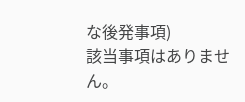な後発事項)
該当事項はありません。